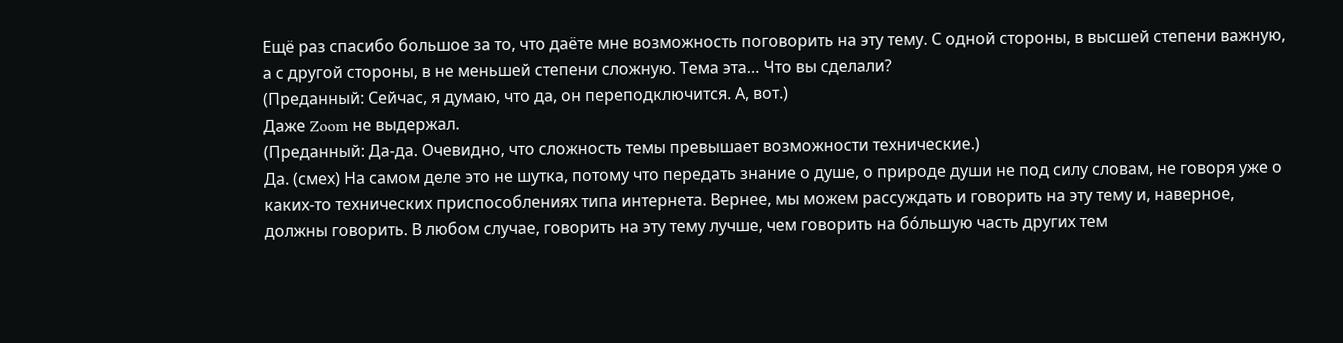Ещё раз спасибо большое за то, что даёте мне возможность поговорить на эту тему. С одной стороны, в высшей степени важную, а с другой стороны, в не меньшей степени сложную. Тема эта… Что вы сделали?
(Преданный: Сейчас, я думаю, что да, он переподключится. А, вот.)
Даже Zoom не выдержал.
(Преданный: Да-да. Очевидно, что сложность темы превышает возможности технические.)
Да. (смех) На самом деле это не шутка, потому что передать знание о душе, о природе души не под силу словам, не говоря уже о каких-то технических приспособлениях типа интернета. Вернее, мы можем рассуждать и говорить на эту тему и, наверное, должны говорить. В любом случае, говорить на эту тему лучше, чем говорить на бо́льшую часть других тем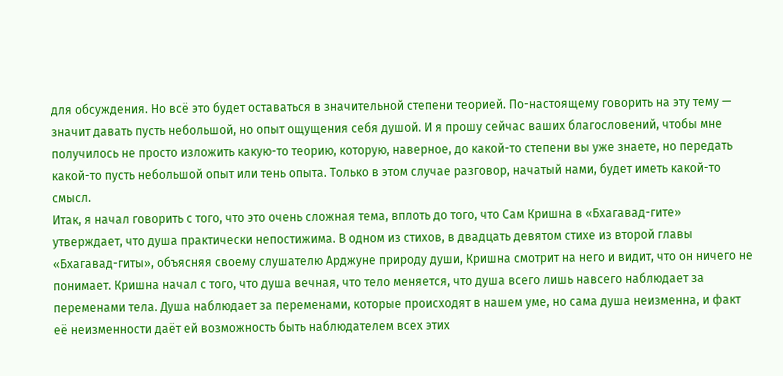для обсуждения. Но всё это будет оставаться в значительной степени теорией. По-настоящему говорить на эту тему — значит давать пусть небольшой, но опыт ощущения себя душой. И я прошу сейчас ваших благословений, чтобы мне получилось не просто изложить какую-то теорию, которую, наверное, до какой-то степени вы уже знаете, но передать какой-то пусть небольшой опыт или тень опыта. Только в этом случае разговор, начатый нами, будет иметь какой-то смысл.
Итак, я начал говорить с того, что это очень сложная тема, вплоть до того, что Сам Кришна в «Бхагавад-гите» утверждает, что душа практически непостижима. В одном из стихов, в двадцать девятом стихе из второй главы «Бхагавад-гиты», объясняя своему слушателю Арджуне природу души, Кришна смотрит на него и видит, что он ничего не понимает. Кришна начал с того, что душа вечная, что тело меняется, что душа всего лишь навсего наблюдает за переменами тела. Душа наблюдает за переменами, которые происходят в нашем уме, но сама душа неизменна, и факт её неизменности даёт ей возможность быть наблюдателем всех этих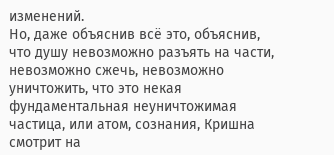изменений.
Но, даже объяснив всё это, объяснив, что душу невозможно разъять на части, невозможно сжечь, невозможно уничтожить, что это некая фундаментальная неуничтожимая частица, или атом, сознания, Кришна смотрит на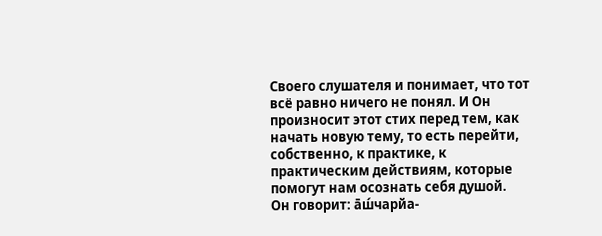Своего слушателя и понимает, что тот всё равно ничего не понял. И Он произносит этот стих перед тем, как начать новую тему, то есть перейти, собственно, к практике, к практическим действиям, которые помогут нам осознать себя душой.
Он говорит: а̄ш́чарйа-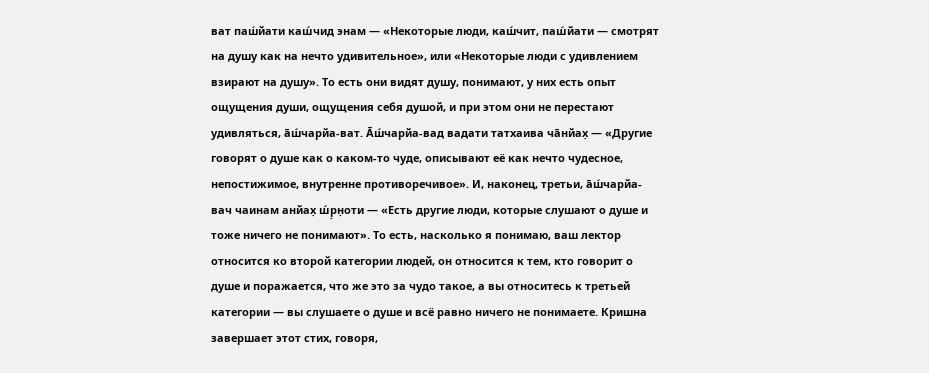ват паш́йати каш́чид энам — «Некоторые люди, каш́чит, паш́йати — смотрят на душу как на нечто удивительное», или «Некоторые люди с удивлением взирают на душу». То есть они видят душу, понимают, у них есть опыт ощущения души, ощущения себя душой, и при этом они не перестают удивляться, а̄ш́чарйа-ват. А̄ш́чарйа-вад вадати татхаива ча̄нйах̣ — «Другие говорят о душе как о каком-то чуде, описывают её как нечто чудесное, непостижимое, внутренне противоречивое». И, наконец, третьи, а̄ш́чарйа-вач чаинам анйах̣ ш́р̣н̣оти — «Есть другие люди, которые слушают о душе и тоже ничего не понимают». То есть, насколько я понимаю, ваш лектор относится ко второй категории людей, он относится к тем, кто говорит о душе и поражается, что же это за чудо такое, а вы относитесь к третьей категории — вы слушаете о душе и всё равно ничего не понимаете. Кришна завершает этот стих, говоря,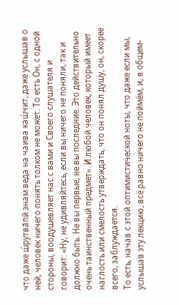что даже ш́рутва̄пй энам̇ веда на чаива каш́чит, даже услышав о ней, человек ничего понять толком не может. То есть Он, с одной стороны, воодушевляет нас с вами и Своего слушателя и говорит: «Ну, не удивляйтесь, если вы ничего не поняли, так и должно быть. Не вы первые, не вы последние. Это действительно очень таинственный предмет». И любой человек, который имеет наглость или смелость утверждать, что он понял душу, он, скорее всего, заблуждается.
То есть, начав с этой оптимистической ноты, что даже если мы, услышав эту лекцию, всё равно ничего не поймём, и, в общем-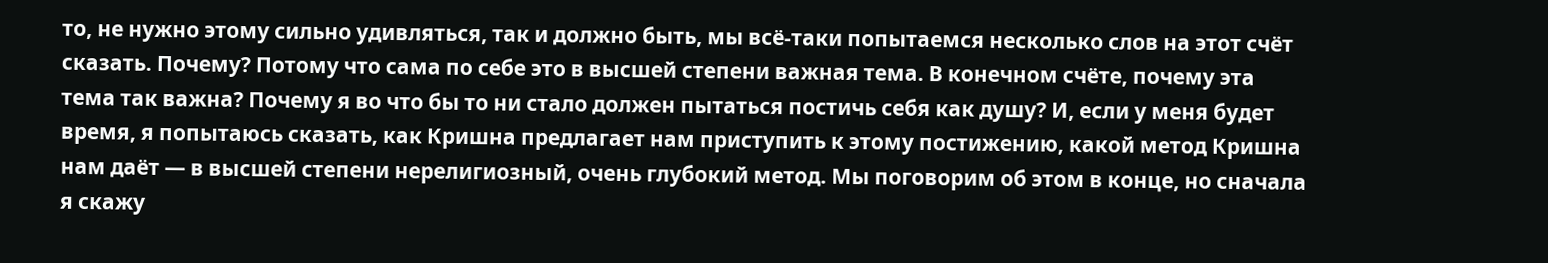то, не нужно этому сильно удивляться, так и должно быть, мы всё-таки попытаемся несколько слов на этот счёт сказать. Почему? Потому что сама по себе это в высшей степени важная тема. В конечном счёте, почему эта тема так важна? Почему я во что бы то ни стало должен пытаться постичь себя как душу? И, если у меня будет время, я попытаюсь сказать, как Кришна предлагает нам приступить к этому постижению, какой метод Кришна нам даёт — в высшей степени нерелигиозный, очень глубокий метод. Мы поговорим об этом в конце, но сначала я скажу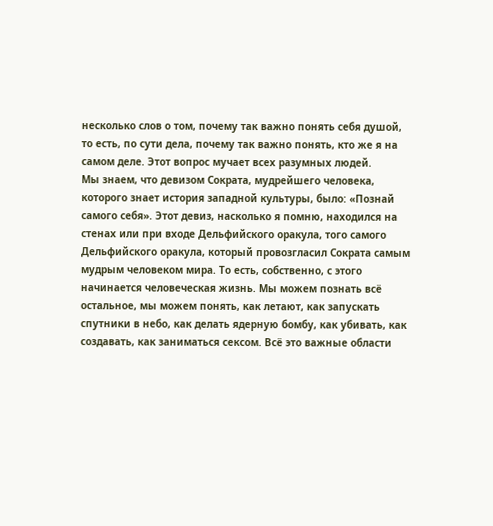несколько слов о том, почему так важно понять себя душой, то есть, по сути дела, почему так важно понять, кто же я на самом деле. Этот вопрос мучает всех разумных людей.
Мы знаем, что девизом Сократа, мудрейшего человека, которого знает история западной культуры, было: «Познай самого себя». Этот девиз, насколько я помню, находился на стенах или при входе Дельфийского оракула, того самого Дельфийского оракула, который провозгласил Сократа самым мудрым человеком мира. То есть, собственно, с этого начинается человеческая жизнь. Мы можем познать всё остальное, мы можем понять, как летают, как запускать спутники в небо, как делать ядерную бомбу, как убивать, как создавать, как заниматься сексом. Всё это важные области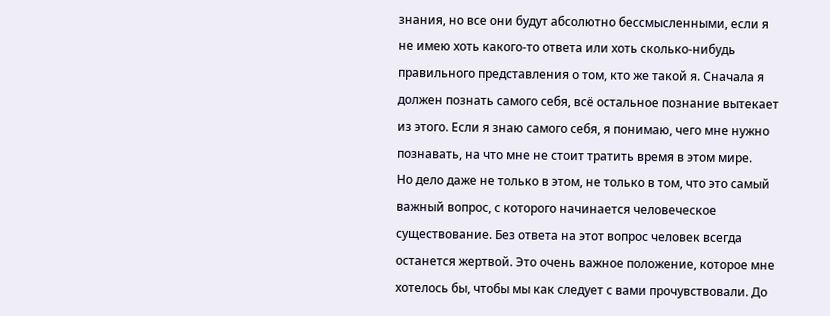знания, но все они будут абсолютно бессмысленными, если я не имею хоть какого-то ответа или хоть сколько-нибудь правильного представления о том, кто же такой я. Сначала я должен познать самого себя, всё остальное познание вытекает из этого. Если я знаю самого себя, я понимаю, чего мне нужно познавать, на что мне не стоит тратить время в этом мире.
Но дело даже не только в этом, не только в том, что это самый важный вопрос, с которого начинается человеческое существование. Без ответа на этот вопрос человек всегда останется жертвой. Это очень важное положение, которое мне хотелось бы, чтобы мы как следует с вами прочувствовали. До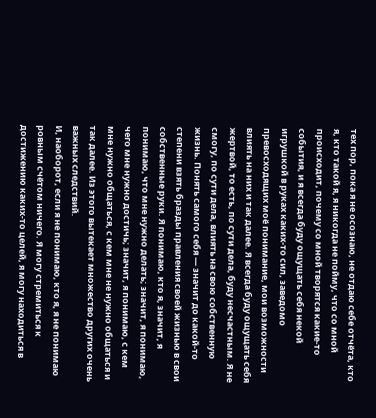тех пор, пока я не осознаю, не отдаю себе отчёта, кто я, кто такой я, я никогда не пойму, что со мной происходит, почему со мной творятся какие-то события, и я всегда буду ощущать себя некой игрушкой в руках каких-то сил, заведомо превосходящих моё понимание, мои возможности влиять на них и так далее. Я всегда буду ощущать себя жертвой, то есть, по сути дела, буду несчастным. Я не смогу, по сути дела, влиять на свою собственную жизнь. Понять самого себя — значит до какой-то степени взять бразды правления своей жизнью в свои собственные руки. Я понимаю, кто я, значит, я понимаю, что мне нужно делать; значит, я понимаю, чего мне нужно достичь; значит, я понимаю, с кем мне нужно общаться, с кем мне не нужно общаться и так далее. Из этого вытекает множество других очень важных следствий.
И, наоборот, если я не понимаю, кто я, я не понимаю ровным счётом ничего. Я могу стремиться к достижению каких-то целей, я могу находиться в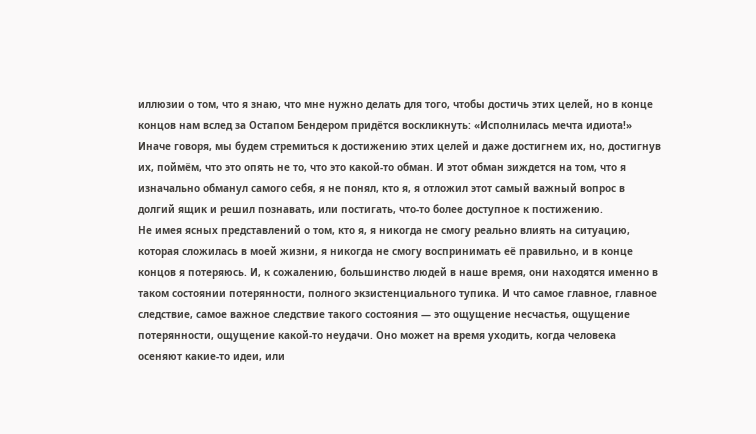иллюзии о том, что я знаю, что мне нужно делать для того, чтобы достичь этих целей, но в конце концов нам вслед за Остапом Бендером придётся воскликнуть: «Исполнилась мечта идиота!» Иначе говоря, мы будем стремиться к достижению этих целей и даже достигнем их, но, достигнув их, поймём, что это опять не то, что это какой-то обман. И этот обман зиждется на том, что я изначально обманул самого себя, я не понял, кто я, я отложил этот самый важный вопрос в долгий ящик и решил познавать, или постигать, что-то более доступное к постижению.
Не имея ясных представлений о том, кто я, я никогда не смогу реально влиять на ситуацию, которая сложилась в моей жизни, я никогда не смогу воспринимать её правильно, и в конце концов я потеряюсь. И, к сожалению, большинство людей в наше время, они находятся именно в таком состоянии потерянности, полного экзистенциального тупика. И что самое главное, главное следствие, самое важное следствие такого состояния — это ощущение несчастья, ощущение потерянности, ощущение какой-то неудачи. Оно может на время уходить, когда человека осеняют какие-то идеи, или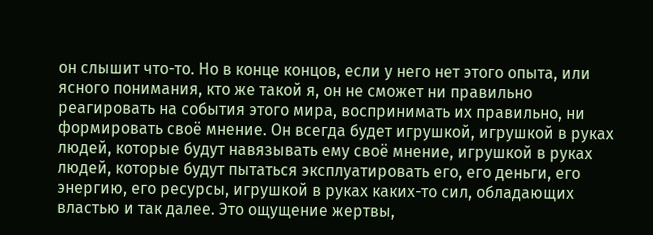он слышит что-то. Но в конце концов, если у него нет этого опыта, или ясного понимания, кто же такой я, он не сможет ни правильно реагировать на события этого мира, воспринимать их правильно, ни формировать своё мнение. Он всегда будет игрушкой, игрушкой в руках людей, которые будут навязывать ему своё мнение, игрушкой в руках людей, которые будут пытаться эксплуатировать его, его деньги, его энергию, его ресурсы, игрушкой в руках каких-то сил, обладающих властью и так далее. Это ощущение жертвы,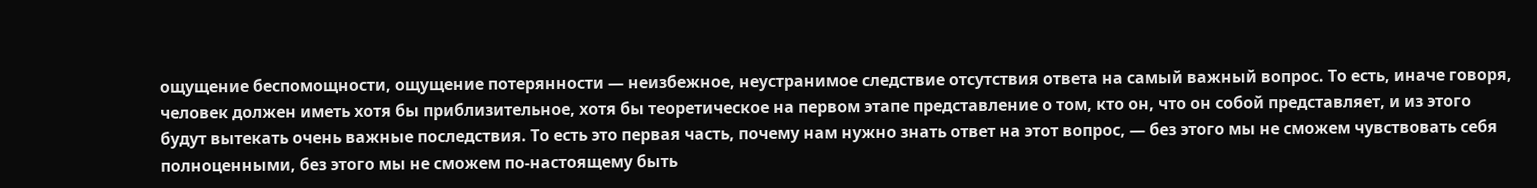ощущение беспомощности, ощущение потерянности — неизбежное, неустранимое следствие отсутствия ответа на самый важный вопрос. То есть, иначе говоря, человек должен иметь хотя бы приблизительное, хотя бы теоретическое на первом этапе представление о том, кто он, что он собой представляет, и из этого будут вытекать очень важные последствия. То есть это первая часть, почему нам нужно знать ответ на этот вопрос, — без этого мы не сможем чувствовать себя полноценными, без этого мы не сможем по-настоящему быть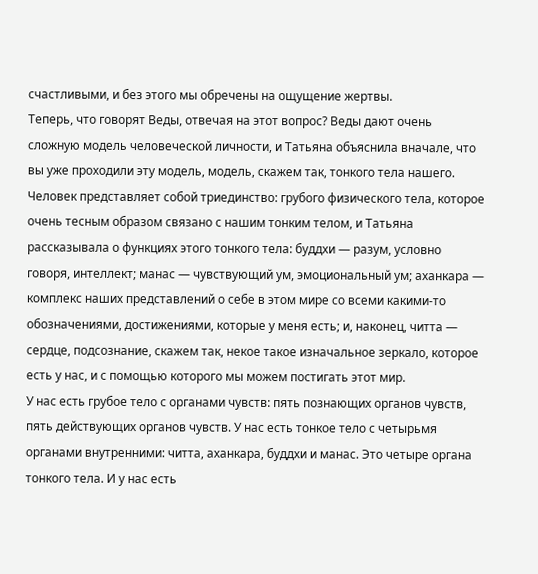счастливыми, и без этого мы обречены на ощущение жертвы.
Теперь, что говорят Веды, отвечая на этот вопрос? Веды дают очень сложную модель человеческой личности, и Татьяна объяснила вначале, что вы уже проходили эту модель, модель, скажем так, тонкого тела нашего. Человек представляет собой триединство: грубого физического тела, которое очень тесным образом связано с нашим тонким телом, и Татьяна рассказывала о функциях этого тонкого тела: буддхи — разум, условно говоря, интеллект; манас — чувствующий ум, эмоциональный ум; аханкара — комплекс наших представлений о себе в этом мире со всеми какими-то обозначениями, достижениями, которые у меня есть; и, наконец, читта — сердце, подсознание, скажем так, некое такое изначальное зеркало, которое есть у нас, и с помощью которого мы можем постигать этот мир.
У нас есть грубое тело с органами чувств: пять познающих органов чувств, пять действующих органов чувств. У нас есть тонкое тело с четырьмя органами внутренними: читта, аханкара, буддхи и манас. Это четыре органа тонкого тела. И у нас есть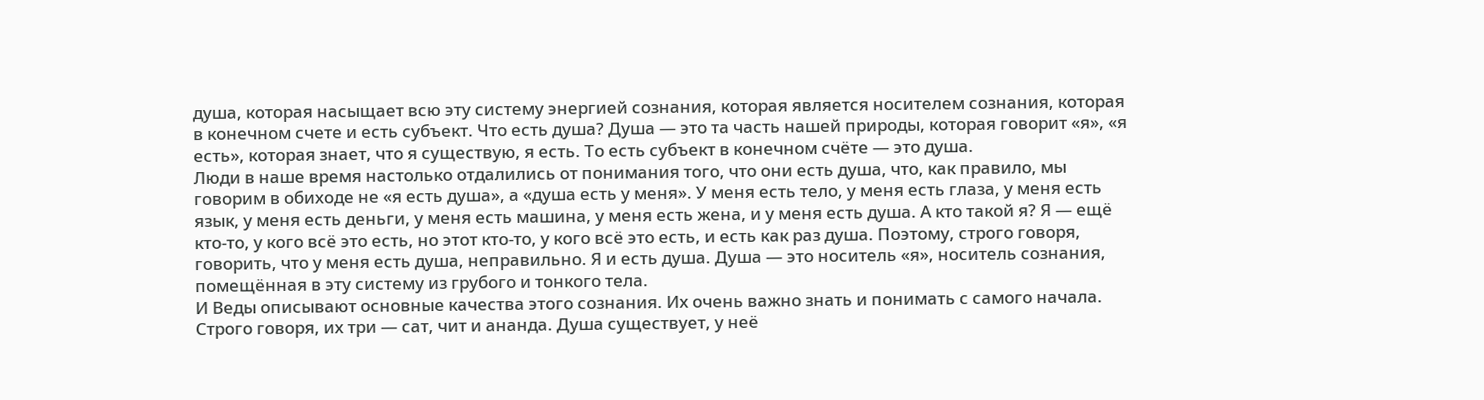душа, которая насыщает всю эту систему энергией сознания, которая является носителем сознания, которая в конечном счете и есть субъект. Что есть душа? Душа — это та часть нашей природы, которая говорит «я», «я есть», которая знает, что я существую, я есть. То есть субъект в конечном счёте — это душа.
Люди в наше время настолько отдалились от понимания того, что они есть душа, что, как правило, мы говорим в обиходе не «я есть душа», а «душа есть у меня». У меня есть тело, у меня есть глаза, у меня есть язык, у меня есть деньги, у меня есть машина, у меня есть жена, и у меня есть душа. А кто такой я? Я — ещё кто-то, у кого всё это есть, но этот кто-то, у кого всё это есть, и есть как раз душа. Поэтому, строго говоря, говорить, что у меня есть душа, неправильно. Я и есть душа. Душа — это носитель «я», носитель сознания, помещённая в эту систему из грубого и тонкого тела.
И Веды описывают основные качества этого сознания. Их очень важно знать и понимать с самого начала. Строго говоря, их три — сат, чит и ананда. Душа существует, у неё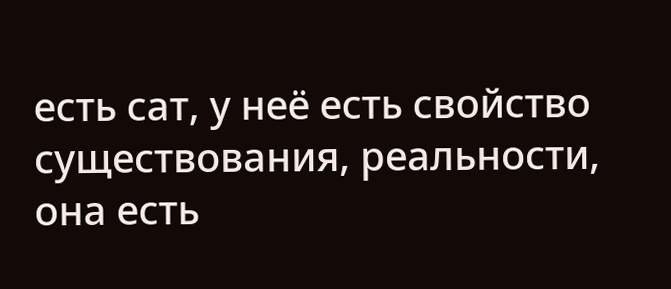есть сат, у неё есть свойство существования, реальности, она есть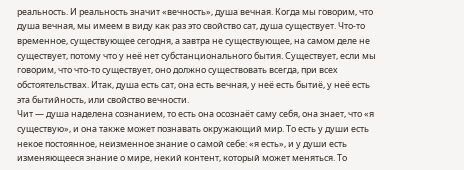реальность. И реальность значит «вечность», душа вечная. Когда мы говорим, что душа вечная, мы имеем в виду как раз это свойство сат, душа существует. Что-то временное, существующее сегодня, а завтра не существующее, на самом деле не существует, потому что у неё нет субстанционального бытия. Существует, если мы говорим, что что-то существует, оно должно существовать всегда, при всех обстоятельствах. Итак, душа есть сат, она есть вечная, у неё есть бытиё, у неё есть эта бытийность, или свойство вечности.
Чит — душа наделена сознанием, то есть она осознаёт саму себя, она знает, что «я существую», и она также может познавать окружающий мир. То есть у души есть некое постоянное, неизменное знание о самой себе: «я есть», и у души есть изменяющееся знание о мире, некий контент, который может меняться. То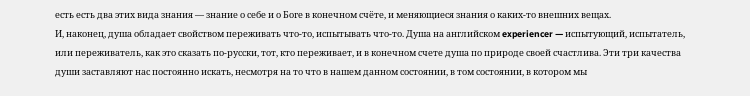есть есть два этих вида знания — знание о себе и о Боге в конечном счёте, и меняющиеся знания о каких-то внешних вещах.
И, наконец, душа обладает свойством переживать что-то, испытывать что-то. Душа на английском experiencer — испытующий, испытатель, или переживатель, как это сказать по-русски, тот, кто переживает, и в конечном счете душа по природе своей счастлива. Эти три качества души заставляют нас постоянно искать, несмотря на то что в нашем данном состоянии, в том состоянии, в котором мы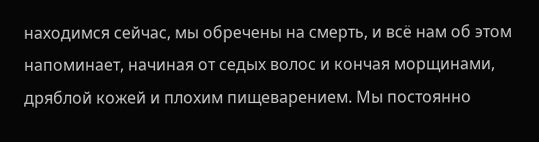находимся сейчас, мы обречены на смерть, и всё нам об этом напоминает, начиная от седых волос и кончая морщинами, дряблой кожей и плохим пищеварением. Мы постоянно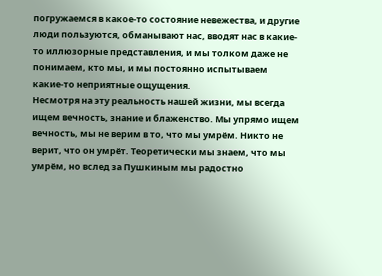погружаемся в какое-то состояние невежества, и другие люди пользуются, обманывают нас, вводят нас в какие-то иллюзорные представления, и мы толком даже не понимаем, кто мы, и мы постоянно испытываем какие-то неприятные ощущения.
Несмотря на эту реальность нашей жизни, мы всегда ищем вечность, знание и блаженство. Мы упрямо ищем вечность, мы не верим в то, что мы умрём. Никто не верит, что он умрёт. Теоретически мы знаем, что мы умрём, но вслед за Пушкиным мы радостно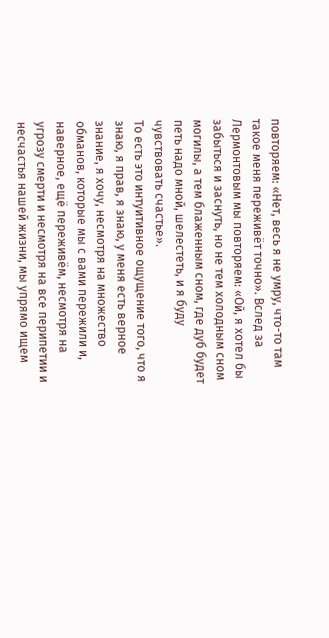повторяем: «Нет, весь я не умру, что-то там такое меня переживёт точно». Вслед за Лермонтовым мы повторяем: «Ой, я хотел бы забыться и заснуть, но не тем холодным сном могилы, а тем блаженным сном, где дуб будет петь надо мной, шелестеть, и я буду чувствовать счастье».
То есть это интуитивное ощущение того, что я знаю, я прав, я знаю, у меня есть верное знание, я хочу, несмотря на множество обманов, которые мы с вами пережили и, наверное, ещё переживём, несмотря на угрозу смерти и несмотря на все перипетии и несчастья нашей жизни, мы упрямо ищем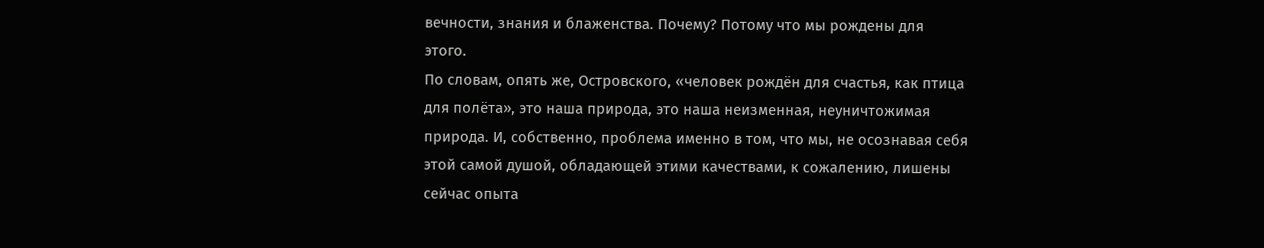вечности, знания и блаженства. Почему? Потому что мы рождены для этого.
По словам, опять же, Островского, «человек рождён для счастья, как птица для полёта», это наша природа, это наша неизменная, неуничтожимая природа. И, собственно, проблема именно в том, что мы, не осознавая себя этой самой душой, обладающей этими качествами, к сожалению, лишены сейчас опыта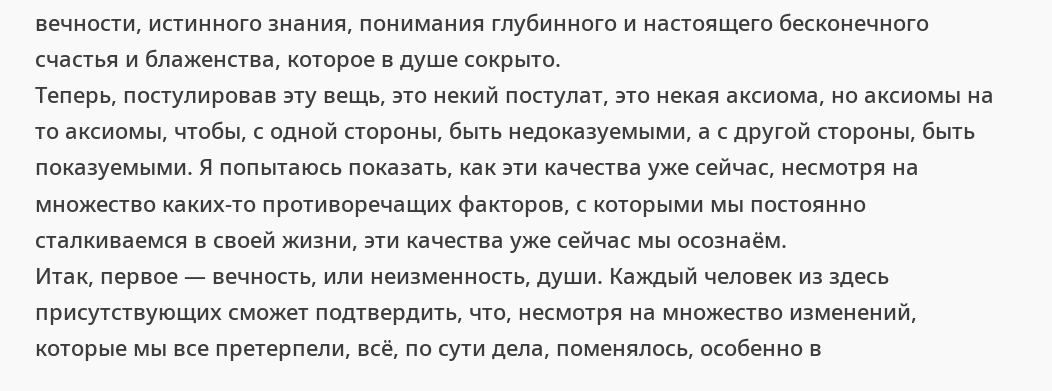вечности, истинного знания, понимания глубинного и настоящего бесконечного счастья и блаженства, которое в душе сокрыто.
Теперь, постулировав эту вещь, это некий постулат, это некая аксиома, но аксиомы на то аксиомы, чтобы, с одной стороны, быть недоказуемыми, а с другой стороны, быть показуемыми. Я попытаюсь показать, как эти качества уже сейчас, несмотря на множество каких-то противоречащих факторов, с которыми мы постоянно сталкиваемся в своей жизни, эти качества уже сейчас мы осознаём.
Итак, первое — вечность, или неизменность, души. Каждый человек из здесь присутствующих сможет подтвердить, что, несмотря на множество изменений, которые мы все претерпели, всё, по сути дела, поменялось, особенно в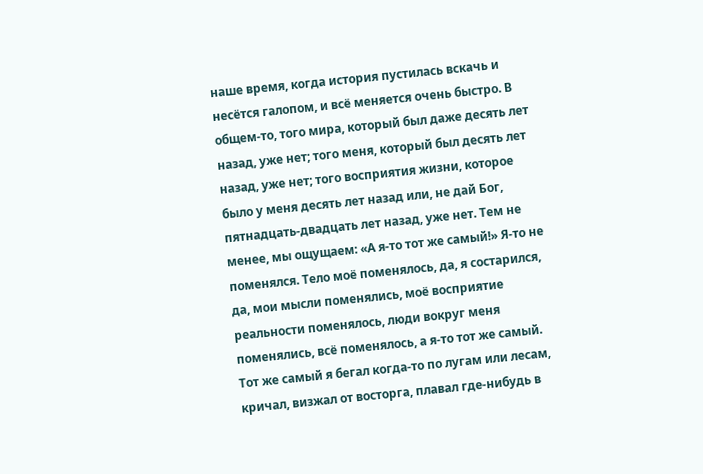наше время, когда история пустилась вскачь и несётся галопом, и всё меняется очень быстро. В общем-то, того мира, который был даже десять лет назад, уже нет; того меня, который был десять лет назад, уже нет; того восприятия жизни, которое было у меня десять лет назад или, не дай Бог, пятнадцать-двадцать лет назад, уже нет. Тем не менее, мы ощущаем: «А я-то тот же самый!» Я-то не поменялся. Тело моё поменялось, да, я состарился, да, мои мысли поменялись, моё восприятие реальности поменялось, люди вокруг меня поменялись, всё поменялось, а я-то тот же самый. Тот же самый я бегал когда-то по лугам или лесам, кричал, визжал от восторга, плавал где-нибудь в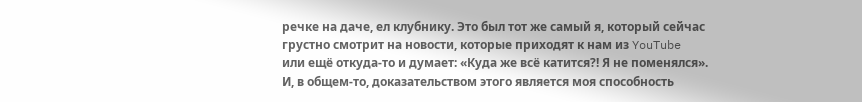речке на даче, ел клубнику. Это был тот же самый я, который сейчас грустно смотрит на новости, которые приходят к нам из YouTube или ещё откуда-то и думает: «Куда же всё катится?! Я не поменялся».
И, в общем-то, доказательством этого является моя способность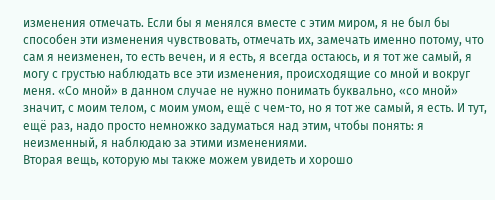изменения отмечать. Если бы я менялся вместе с этим миром, я не был бы способен эти изменения чувствовать, отмечать их, замечать именно потому, что сам я неизменен, то есть вечен, и я есть, я всегда остаюсь, и я тот же самый, я могу с грустью наблюдать все эти изменения, происходящие со мной и вокруг меня. «Со мной» в данном случае не нужно понимать буквально, «со мной» значит, с моим телом, с моим умом, ещё с чем-то, но я тот же самый, я есть. И тут, ещё раз, надо просто немножко задуматься над этим, чтобы понять: я неизменный, я наблюдаю за этими изменениями.
Вторая вещь, которую мы также можем увидеть и хорошо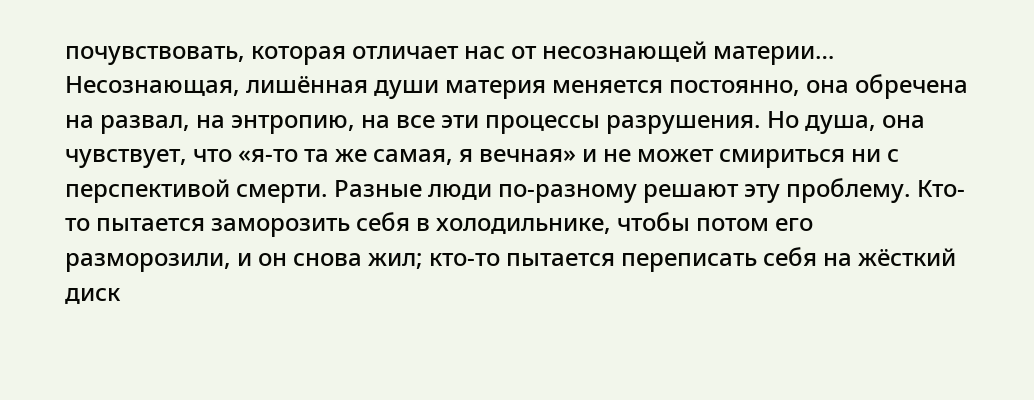почувствовать, которая отличает нас от несознающей материи… Несознающая, лишённая души материя меняется постоянно, она обречена на развал, на энтропию, на все эти процессы разрушения. Но душа, она чувствует, что «я-то та же самая, я вечная» и не может смириться ни с перспективой смерти. Разные люди по-разному решают эту проблему. Кто-то пытается заморозить себя в холодильнике, чтобы потом его разморозили, и он снова жил; кто-то пытается переписать себя на жёсткий диск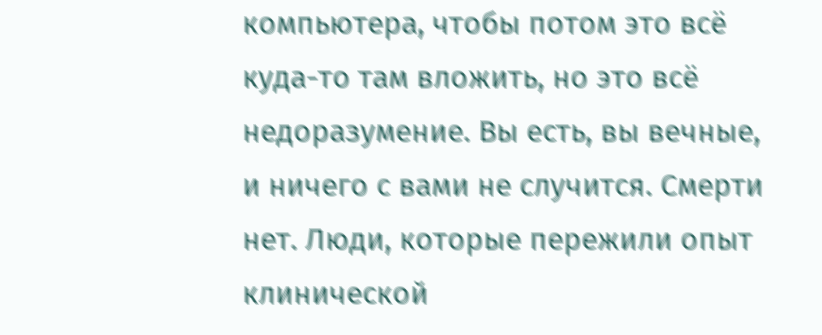компьютера, чтобы потом это всё куда-то там вложить, но это всё недоразумение. Вы есть, вы вечные, и ничего с вами не случится. Смерти нет. Люди, которые пережили опыт клинической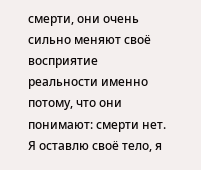смерти, они очень сильно меняют своё восприятие реальности именно потому, что они понимают: смерти нет. Я оставлю своё тело, я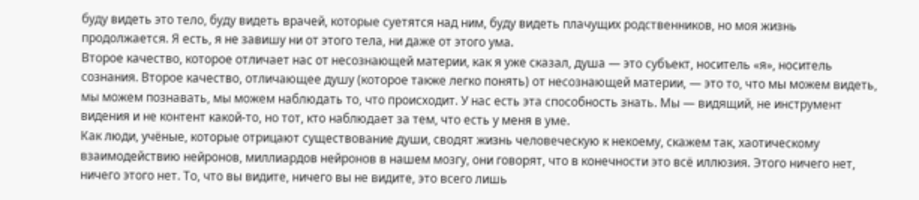буду видеть это тело, буду видеть врачей, которые суетятся над ним, буду видеть плачущих родственников, но моя жизнь продолжается. Я есть, я не завишу ни от этого тела, ни даже от этого ума.
Второе качество, которое отличает нас от несознающей материи, как я уже сказал, душа — это субъект, носитель «я», носитель сознания. Второе качество, отличающее душу (которое также легко понять) от несознающей материи, — это то, что мы можем видеть, мы можем познавать, мы можем наблюдать то, что происходит. У нас есть эта способность знать. Мы — видящий, не инструмент видения и не контент какой-то, но тот, кто наблюдает за тем, что есть у меня в уме.
Как люди, учёные, которые отрицают существование души, сводят жизнь человеческую к некоему, скажем так, хаотическому взаимодействию нейронов, миллиардов нейронов в нашем мозгу, они говорят, что в конечности это всё иллюзия. Этого ничего нет, ничего этого нет. То, что вы видите, ничего вы не видите, это всего лишь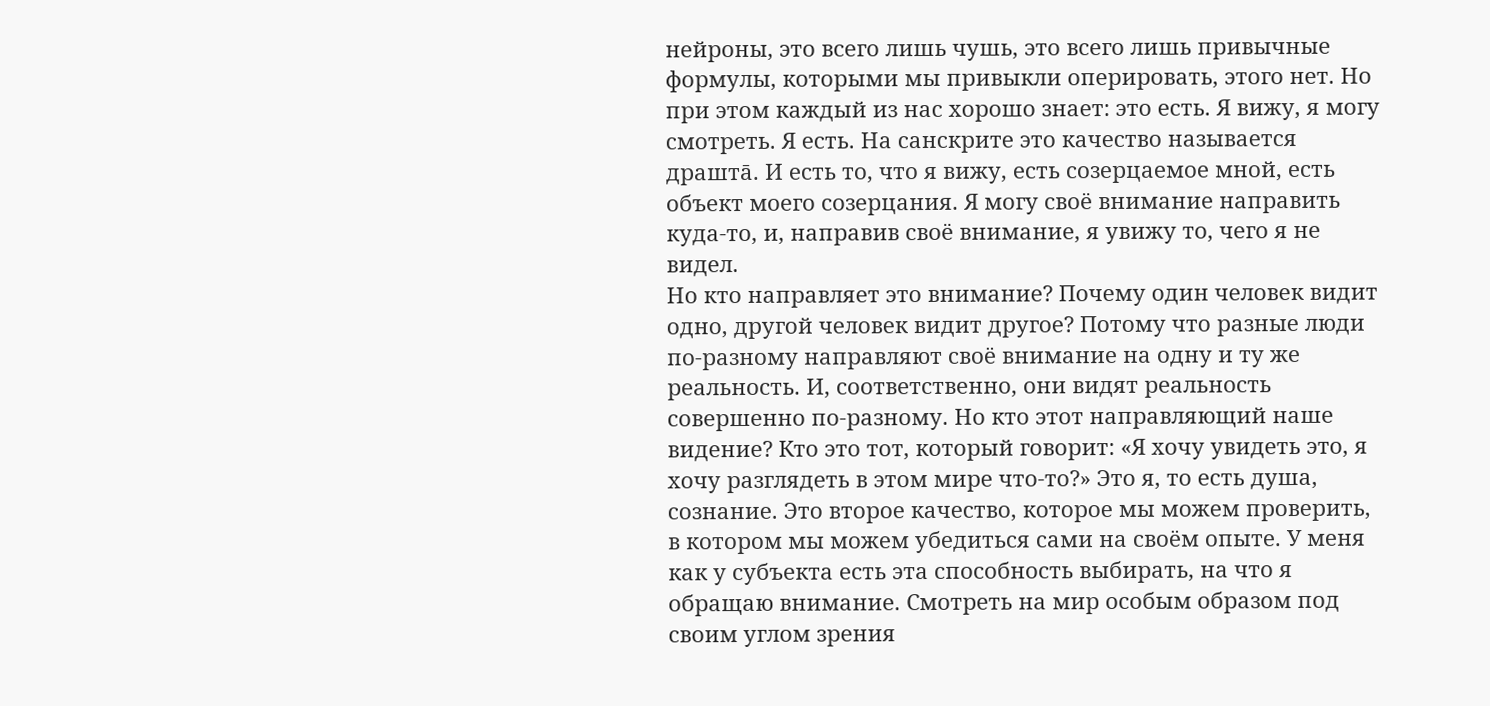нейроны, это всего лишь чушь, это всего лишь привычные формулы, которыми мы привыкли оперировать, этого нет. Но при этом каждый из нас хорошо знает: это есть. Я вижу, я могу смотреть. Я есть. На санскрите это качество называется драшта̄. И есть то, что я вижу, есть созерцаемое мной, есть объект моего созерцания. Я могу своё внимание направить куда-то, и, направив своё внимание, я увижу то, чего я не видел.
Но кто направляет это внимание? Почему один человек видит одно, другой человек видит другое? Потому что разные люди по-разному направляют своё внимание на одну и ту же реальность. И, соответственно, они видят реальность совершенно по-разному. Но кто этот направляющий наше видение? Кто это тот, который говорит: «Я хочу увидеть это, я хочу разглядеть в этом мире что-то?» Это я, то есть душа, сознание. Это второе качество, которое мы можем проверить, в котором мы можем убедиться сами на своём опыте. У меня как у субъекта есть эта способность выбирать, на что я обращаю внимание. Смотреть на мир особым образом под своим углом зрения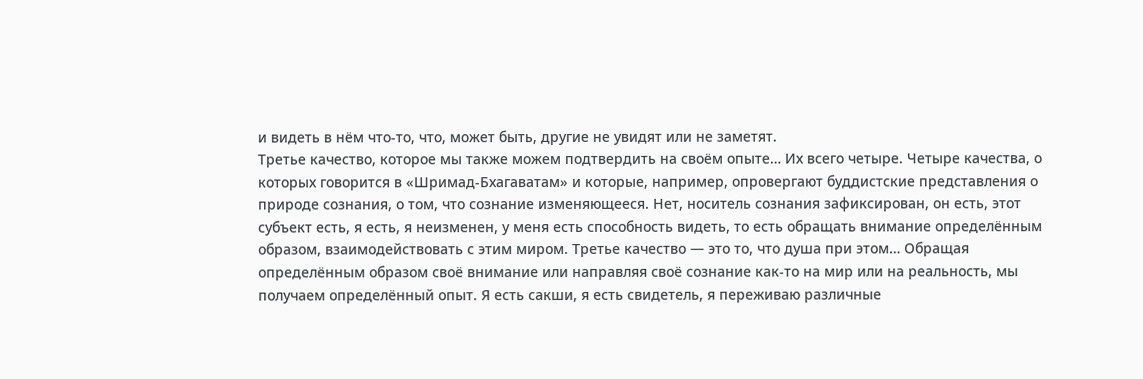и видеть в нём что-то, что, может быть, другие не увидят или не заметят.
Третье качество, которое мы также можем подтвердить на своём опыте… Их всего четыре. Четыре качества, о которых говорится в «Шримад-Бхагаватам» и которые, например, опровергают буддистские представления о природе сознания, о том, что сознание изменяющееся. Нет, носитель сознания зафиксирован, он есть, этот субъект есть, я есть, я неизменен, у меня есть способность видеть, то есть обращать внимание определённым образом, взаимодействовать с этим миром. Третье качество — это то, что душа при этом… Обращая определённым образом своё внимание или направляя своё сознание как-то на мир или на реальность, мы получаем определённый опыт. Я есть сакши, я есть свидетель, я переживаю различные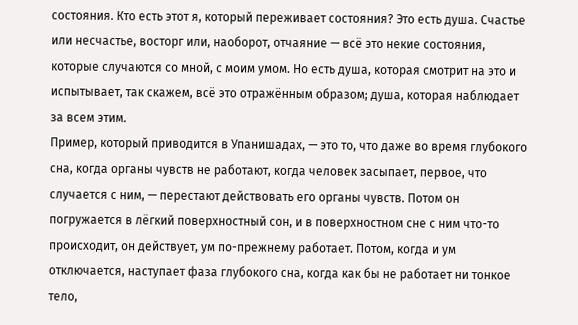состояния. Кто есть этот я, который переживает состояния? Это есть душа. Счастье или несчастье, восторг или, наоборот, отчаяние — всё это некие состояния, которые случаются со мной, с моим умом. Но есть душа, которая смотрит на это и испытывает, так скажем, всё это отражённым образом; душа, которая наблюдает за всем этим.
Пример, который приводится в Упанишадах, — это то, что даже во время глубокого сна, когда органы чувств не работают, когда человек засыпает, первое, что случается с ним, — перестают действовать его органы чувств. Потом он погружается в лёгкий поверхностный сон, и в поверхностном сне с ним что-то происходит, он действует, ум по-прежнему работает. Потом, когда и ум отключается, наступает фаза глубокого сна, когда как бы не работает ни тонкое тело,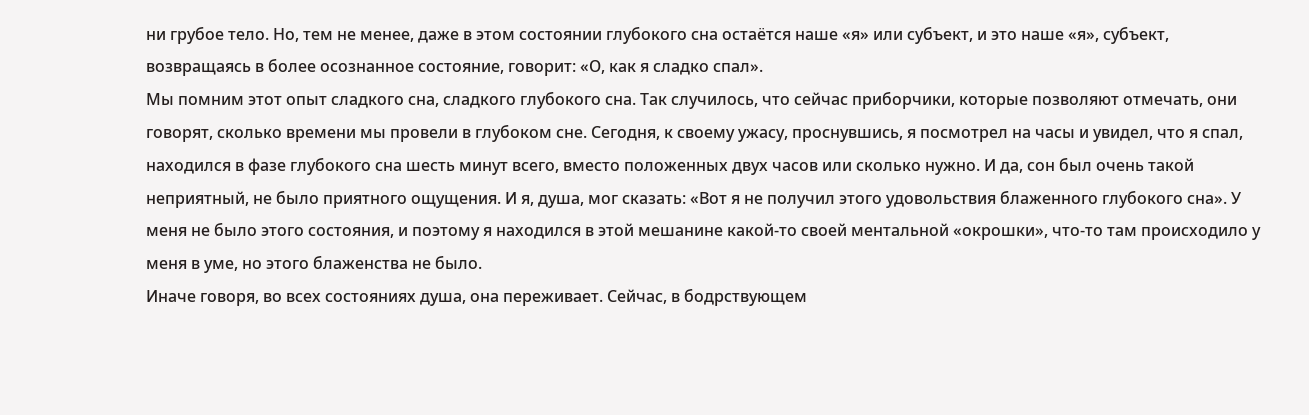ни грубое тело. Но, тем не менее, даже в этом состоянии глубокого сна остаётся наше «я» или субъект, и это наше «я», субъект, возвращаясь в более осознанное состояние, говорит: «О, как я сладко спал».
Мы помним этот опыт сладкого сна, сладкого глубокого сна. Так случилось, что сейчас приборчики, которые позволяют отмечать, они говорят, сколько времени мы провели в глубоком сне. Сегодня, к своему ужасу, проснувшись, я посмотрел на часы и увидел, что я спал, находился в фазе глубокого сна шесть минут всего, вместо положенных двух часов или сколько нужно. И да, сон был очень такой неприятный, не было приятного ощущения. И я, душа, мог сказать: «Вот я не получил этого удовольствия блаженного глубокого сна». У меня не было этого состояния, и поэтому я находился в этой мешанине какой-то своей ментальной «окрошки», что-то там происходило у меня в уме, но этого блаженства не было.
Иначе говоря, во всех состояниях душа, она переживает. Сейчас, в бодрствующем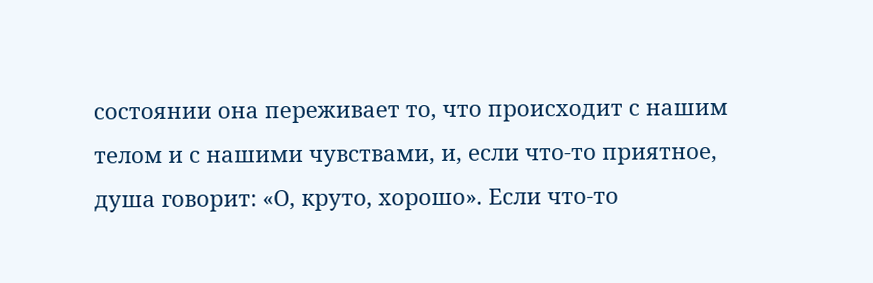состоянии она переживает то, что происходит с нашим телом и с нашими чувствами, и, если что-то приятное, душа говорит: «О, круто, хорошо». Если что-то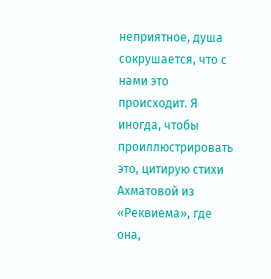неприятное, душа сокрушается, что с нами это происходит. Я иногда, чтобы проиллюстрировать это, цитирую стихи Ахматовой из «Реквиема», где она,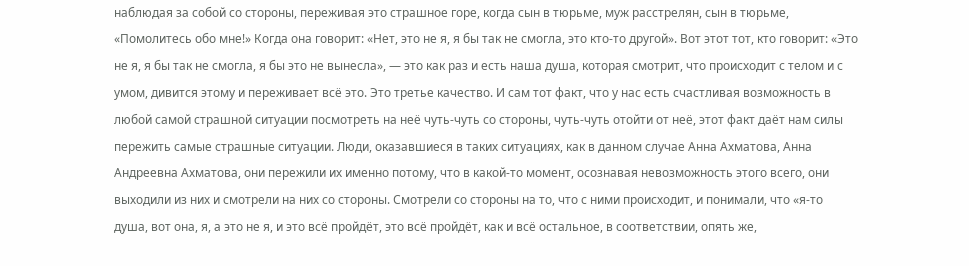наблюдая за собой со стороны, переживая это страшное горе, когда сын в тюрьме, муж расстрелян, сын в тюрьме, «Помолитесь обо мне!» Когда она говорит: «Нет, это не я, я бы так не смогла, это кто-то другой». Вот этот тот, кто говорит: «Это не я, я бы так не смогла, я бы это не вынесла», — это как раз и есть наша душа, которая смотрит, что происходит с телом и с умом, дивится этому и переживает всё это. Это третье качество. И сам тот факт, что у нас есть счастливая возможность в любой самой страшной ситуации посмотреть на неё чуть-чуть со стороны, чуть-чуть отойти от неё, этот факт даёт нам силы пережить самые страшные ситуации. Люди, оказавшиеся в таких ситуациях, как в данном случае Анна Ахматова, Анна Андреевна Ахматова, они пережили их именно потому, что в какой-то момент, осознавая невозможность этого всего, они выходили из них и смотрели на них со стороны. Смотрели со стороны на то, что с ними происходит, и понимали, что «я-то душа, вот она, я, а это не я, и это всё пройдёт, это всё пройдёт, как и всё остальное, в соответствии, опять же,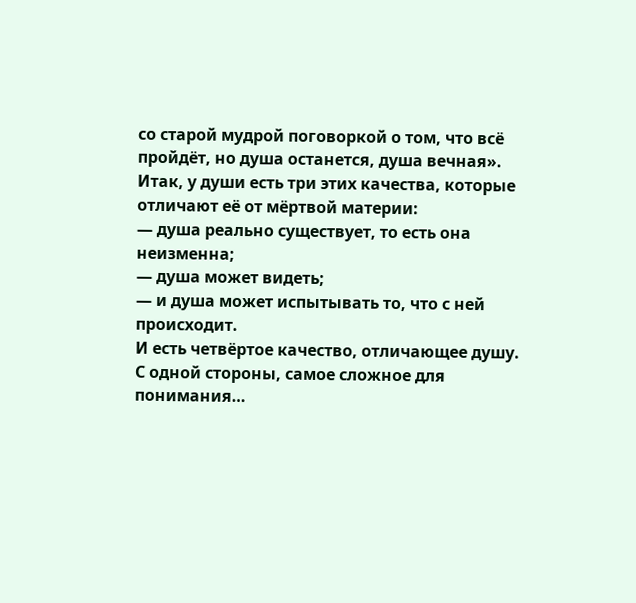со старой мудрой поговоркой о том, что всё пройдёт, но душа останется, душа вечная».
Итак, у души есть три этих качества, которые отличают её от мёртвой материи:
— душа реально существует, то есть она неизменна;
— душа может видеть;
— и душа может испытывать то, что с ней происходит.
И есть четвёртое качество, отличающее душу. С одной стороны, самое сложное для понимания…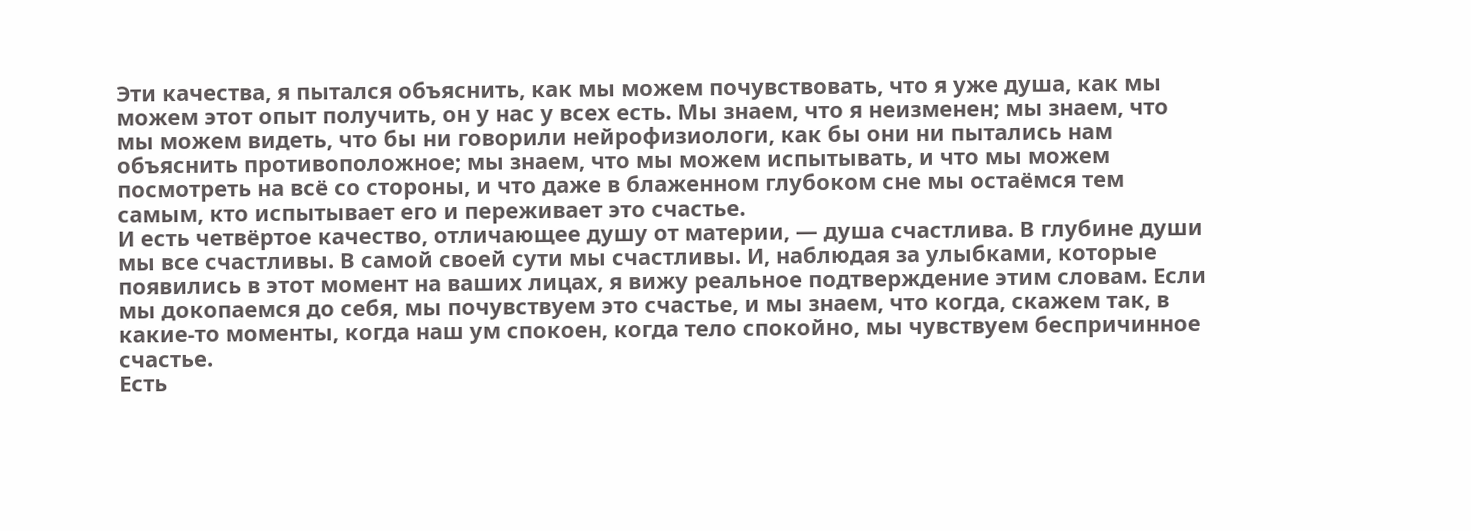Эти качества, я пытался объяснить, как мы можем почувствовать, что я уже душа, как мы можем этот опыт получить, он у нас у всех есть. Мы знаем, что я неизменен; мы знаем, что мы можем видеть, что бы ни говорили нейрофизиологи, как бы они ни пытались нам объяснить противоположное; мы знаем, что мы можем испытывать, и что мы можем посмотреть на всё со стороны, и что даже в блаженном глубоком сне мы остаёмся тем самым, кто испытывает его и переживает это счастье.
И есть четвёртое качество, отличающее душу от материи, — душа счастлива. В глубине души мы все счастливы. В самой своей сути мы счастливы. И, наблюдая за улыбками, которые появились в этот момент на ваших лицах, я вижу реальное подтверждение этим словам. Если мы докопаемся до себя, мы почувствуем это счастье, и мы знаем, что когда, скажем так, в какие-то моменты, когда наш ум спокоен, когда тело спокойно, мы чувствуем беспричинное счастье.
Есть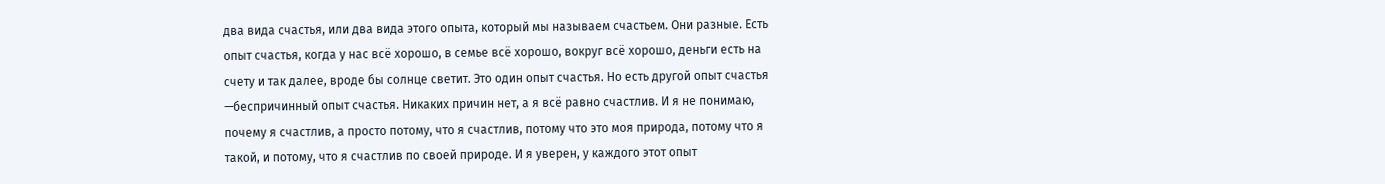два вида счастья, или два вида этого опыта, который мы называем счастьем. Они разные. Есть опыт счастья, когда у нас всё хорошо, в семье всё хорошо, вокруг всё хорошо, деньги есть на счету и так далее, вроде бы солнце светит. Это один опыт счастья. Но есть другой опыт счастья —беспричинный опыт счастья. Никаких причин нет, а я всё равно счастлив. И я не понимаю, почему я счастлив, а просто потому, что я счастлив, потому что это моя природа, потому что я такой, и потому, что я счастлив по своей природе. И я уверен, у каждого этот опыт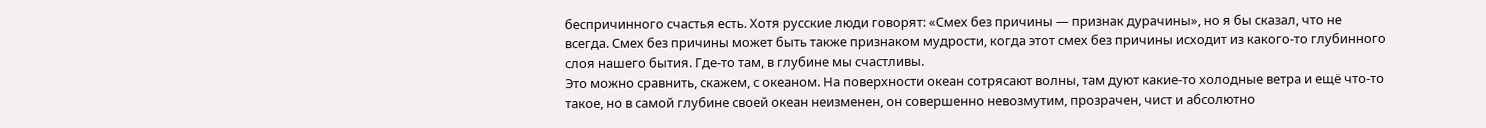беспричинного счастья есть. Хотя русские люди говорят: «Смех без причины — признак дурачины», но я бы сказал, что не всегда. Смех без причины может быть также признаком мудрости, когда этот смех без причины исходит из какого-то глубинного слоя нашего бытия. Где-то там, в глубине мы счастливы.
Это можно сравнить, скажем, с океаном. На поверхности океан сотрясают волны, там дуют какие-то холодные ветра и ещё что-то такое, но в самой глубине своей океан неизменен, он совершенно невозмутим, прозрачен, чист и абсолютно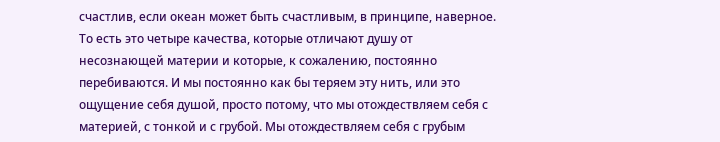счастлив, если океан может быть счастливым, в принципе, наверное.
То есть это четыре качества, которые отличают душу от несознающей материи и которые, к сожалению, постоянно перебиваются. И мы постоянно как бы теряем эту нить, или это ощущение себя душой, просто потому, что мы отождествляем себя с материей, с тонкой и с грубой. Мы отождествляем себя с грубым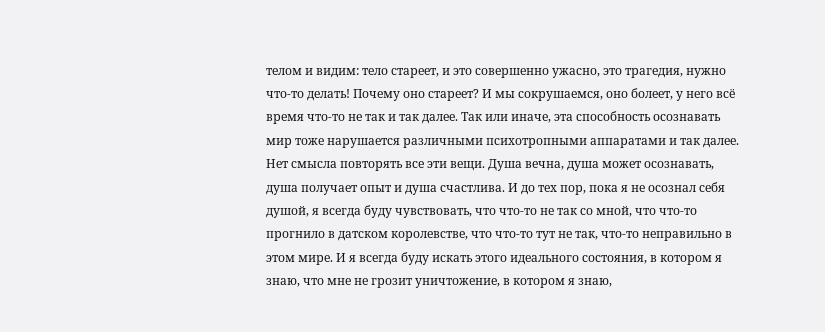телом и видим: тело стареет, и это совершенно ужасно, это трагедия, нужно что-то делать! Почему оно стареет? И мы сокрушаемся, оно болеет, у него всё время что-то не так и так далее. Так или иначе, эта способность осознавать мир тоже нарушается различными психотропными аппаратами и так далее. Нет смысла повторять все эти вещи. Душа вечна, душа может осознавать, душа получает опыт и душа счастлива. И до тех пор, пока я не осознал себя душой, я всегда буду чувствовать, что что-то не так со мной, что что-то прогнило в датском королевстве, что что-то тут не так, что-то неправильно в этом мире. И я всегда буду искать этого идеального состояния, в котором я знаю, что мне не грозит уничтожение, в котором я знаю,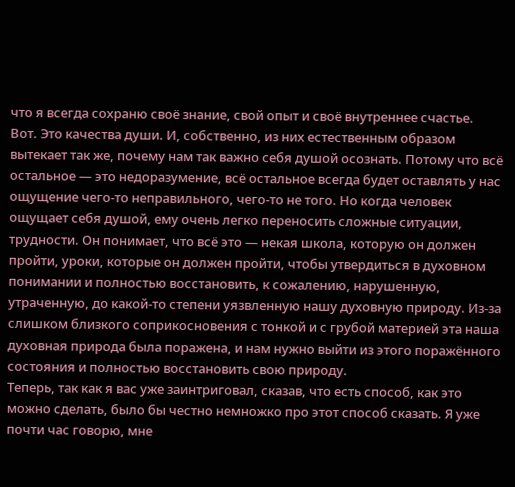что я всегда сохраню своё знание, свой опыт и своё внутреннее счастье.
Вот. Это качества души. И, собственно, из них естественным образом вытекает так же, почему нам так важно себя душой осознать. Потому что всё остальное — это недоразумение, всё остальное всегда будет оставлять у нас ощущение чего-то неправильного, чего-то не того. Но когда человек ощущает себя душой, ему очень легко переносить сложные ситуации, трудности. Он понимает, что всё это — некая школа, которую он должен пройти, уроки, которые он должен пройти, чтобы утвердиться в духовном понимании и полностью восстановить, к сожалению, нарушенную, утраченную, до какой-то степени уязвленную нашу духовную природу. Из-за слишком близкого соприкосновения с тонкой и с грубой материей эта наша духовная природа была поражена, и нам нужно выйти из этого поражённого состояния и полностью восстановить свою природу.
Теперь, так как я вас уже заинтриговал, сказав, что есть способ, как это можно сделать, было бы честно немножко про этот способ сказать. Я уже почти час говорю, мне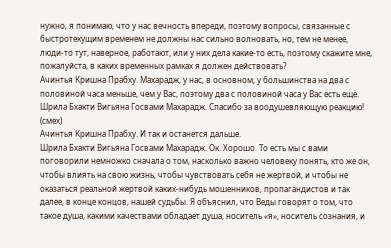нужно, я понимаю, что у нас вечность впереди, поэтому вопросы, связанные с быстротекущим временем не должны нас сильно волновать, но, тем не менее, люди-то тут, наверное, работают, или у них дела какие-то есть, поэтому скажите мне, пожалуйста, в каких временных рамках я должен действовать?
Ачинтья Кришна Прабху. Махарадж, у нас, в основном, у большинства на два с половиной часа меньше, чем у Вас, поэтому два с половиной часа у Вас есть ещё.
Шрила Бхакти Вигьяна Госвами Махарадж. Спасибо за воодушевляющую реакцию! (смех)
Ачинтья Кришна Прабху. И так и останется дальше.
Шрила Бхакти Вигьяна Госвами Махарадж. Ок. Хорошо. То есть мы с вами поговорили немножко сначала о том, насколько важно человеку понять, кто же он, чтобы влиять на свою жизнь, чтобы чувствовать себя не жертвой, и чтобы не оказаться реальной жертвой каких-нибудь мошенников, пропагандистов и так далее, в конце концов, нашей судьбы. Я объяснил, что Веды говорят о том, что такое душа, какими качествами обладает душа, носитель «я», носитель сознания, и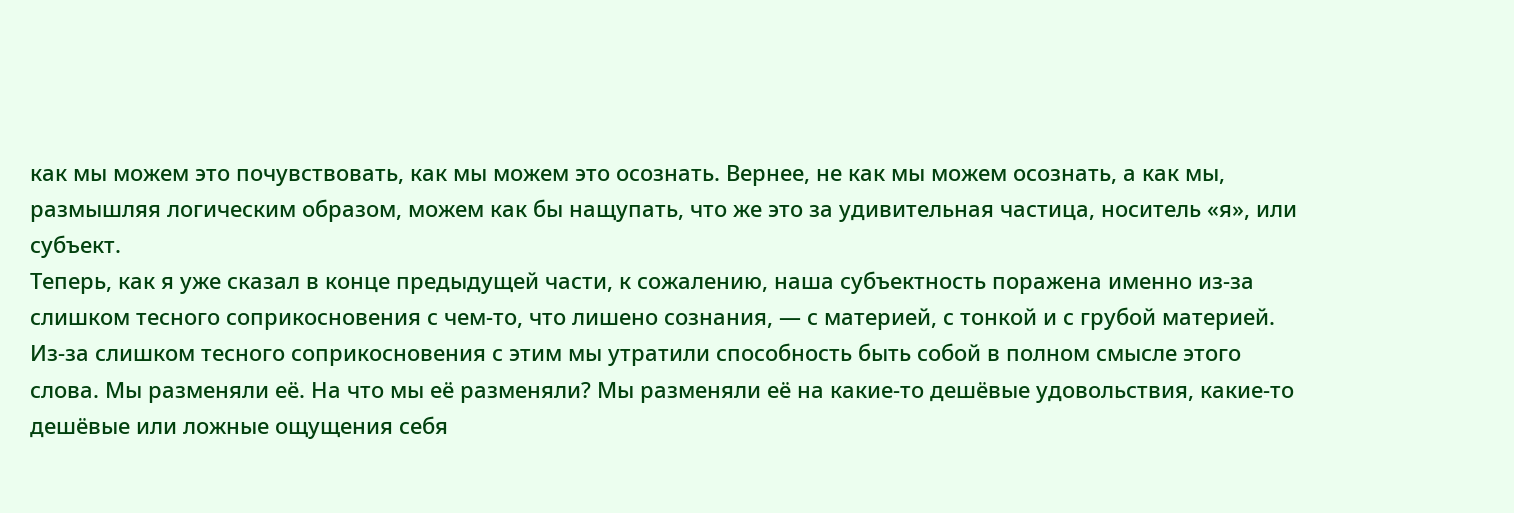как мы можем это почувствовать, как мы можем это осознать. Вернее, не как мы можем осознать, а как мы, размышляя логическим образом, можем как бы нащупать, что же это за удивительная частица, носитель «я», или субъект.
Теперь, как я уже сказал в конце предыдущей части, к сожалению, наша субъектность поражена именно из-за слишком тесного соприкосновения с чем-то, что лишено сознания, — с материей, с тонкой и с грубой материей. Из-за слишком тесного соприкосновения с этим мы утратили способность быть собой в полном смысле этого слова. Мы разменяли её. На что мы её разменяли? Мы разменяли её на какие-то дешёвые удовольствия, какие-то дешёвые или ложные ощущения себя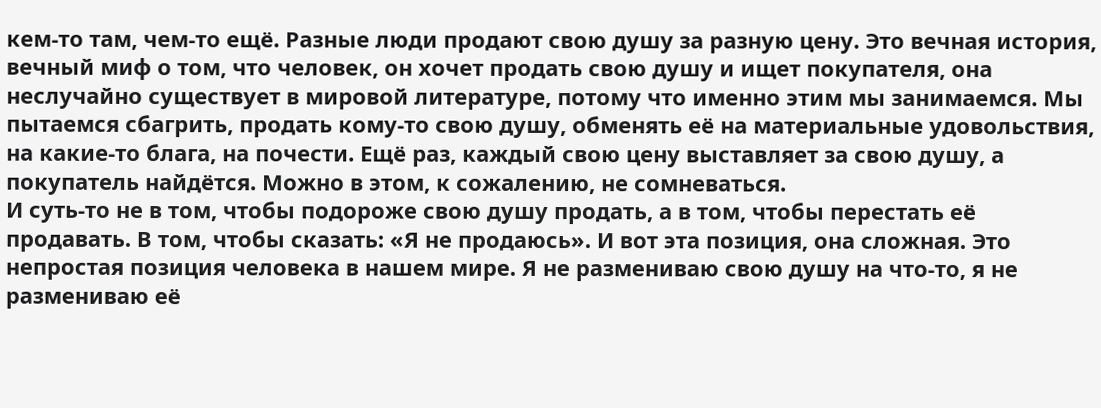кем-то там, чем-то ещё. Разные люди продают свою душу за разную цену. Это вечная история, вечный миф о том, что человек, он хочет продать свою душу и ищет покупателя, она неслучайно существует в мировой литературе, потому что именно этим мы занимаемся. Мы пытаемся сбагрить, продать кому-то свою душу, обменять её на материальные удовольствия, на какие-то блага, на почести. Ещё раз, каждый свою цену выставляет за свою душу, а покупатель найдётся. Можно в этом, к сожалению, не сомневаться.
И суть-то не в том, чтобы подороже свою душу продать, а в том, чтобы перестать её продавать. В том, чтобы сказать: «Я не продаюсь». И вот эта позиция, она сложная. Это непростая позиция человека в нашем мире. Я не размениваю свою душу на что-то, я не размениваю её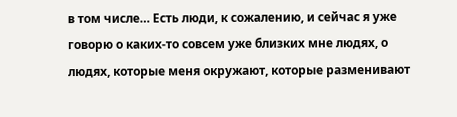в том числе… Есть люди, к сожалению, и сейчас я уже говорю о каких-то совсем уже близких мне людях, о людях, которые меня окружают, которые разменивают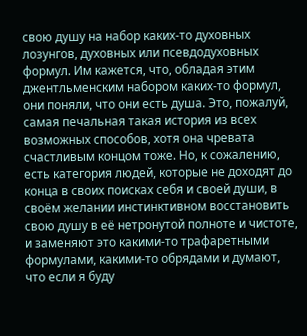свою душу на набор каких-то духовных лозунгов, духовных или псевдодуховных формул. Им кажется, что, обладая этим джентльменским набором каких-то формул, они поняли, что они есть душа. Это, пожалуй, самая печальная такая история из всех возможных способов, хотя она чревата счастливым концом тоже. Но, к сожалению, есть категория людей, которые не доходят до конца в своих поисках себя и своей души, в своём желании инстинктивном восстановить свою душу в её нетронутой полноте и чистоте, и заменяют это какими-то трафаретными формулами, какими-то обрядами и думают, что если я буду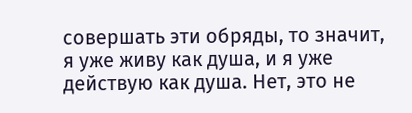совершать эти обряды, то значит, я уже живу как душа, и я уже действую как душа. Нет, это не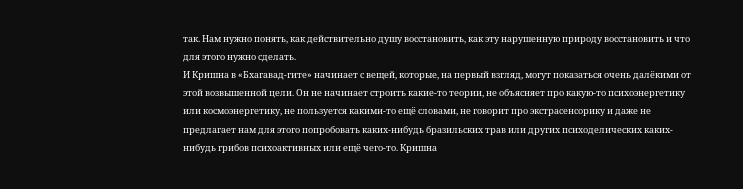так. Нам нужно понять, как действительно душу восстановить, как эту нарушенную природу восстановить и что для этого нужно сделать.
И Кришна в «Бхагавад-гите» начинает с вещей, которые, на первый взгляд, могут показаться очень далёкими от этой возвышенной цели. Он не начинает строить какие-то теории, не объясняет про какую-то психоэнергетику или космоэнергетику, не пользуется какими-то ещё словами, не говорит про экстрасенсорику и даже не предлагает нам для этого попробовать каких-нибудь бразильских трав или других психоделических каких-нибудь грибов психоактивных или ещё чего-то. Кришна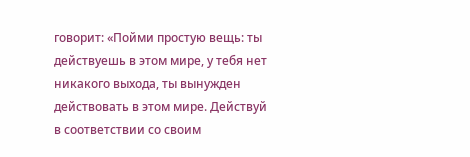говорит: «Пойми простую вещь: ты действуешь в этом мире, у тебя нет никакого выхода, ты вынужден действовать в этом мире. Действуй в соответствии со своим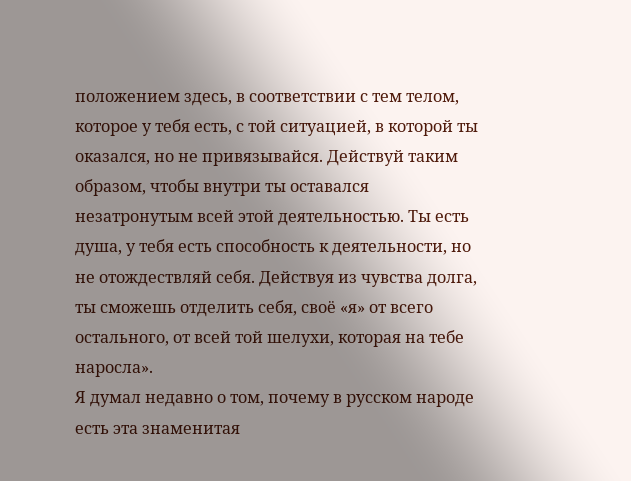положением здесь, в соответствии с тем телом, которое у тебя есть, с той ситуацией, в которой ты оказался, но не привязывайся. Действуй таким образом, чтобы внутри ты оставался незатронутым всей этой деятельностью. Ты есть душа, у тебя есть способность к деятельности, но не отождествляй себя. Действуя из чувства долга, ты сможешь отделить себя, своё «я» от всего остального, от всей той шелухи, которая на тебе наросла».
Я думал недавно о том, почему в русском народе есть эта знаменитая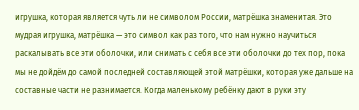игрушка, которая является чуть ли не символом России, матрёшка знаменитая. Это мудрая игрушка, матрёшка — это символ как раз того, что нам нужно научиться раскалывать все эти оболочки, или снимать с себя все эти оболочки до тех пор, пока мы не дойдём до самой последней составляющей этой матрёшки, которая уже дальше на составные части не разнимается. Когда маленькому ребёнку дают в руки эту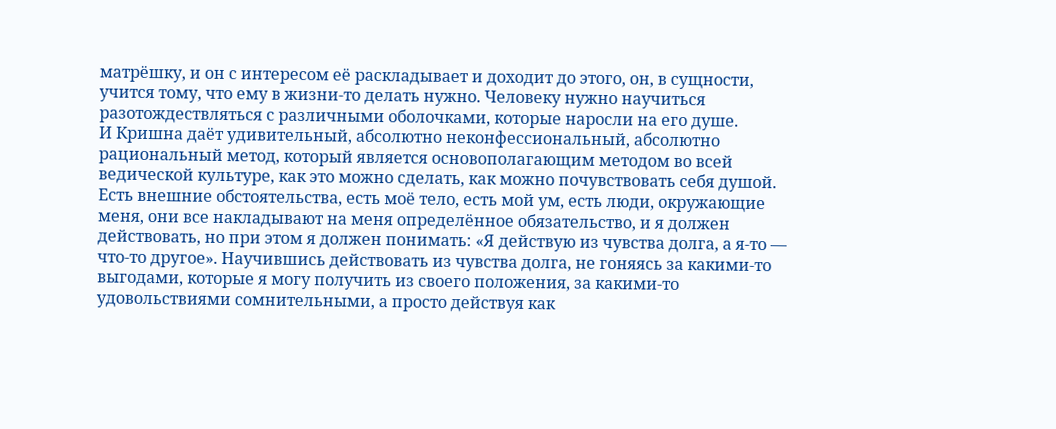матрёшку, и он с интересом её раскладывает и доходит до этого, он, в сущности, учится тому, что ему в жизни-то делать нужно. Человеку нужно научиться разотождествляться с различными оболочками, которые наросли на его душе.
И Кришна даёт удивительный, абсолютно неконфессиональный, абсолютно рациональный метод, который является основополагающим методом во всей ведической культуре, как это можно сделать, как можно почувствовать себя душой. Есть внешние обстоятельства, есть моё тело, есть мой ум, есть люди, окружающие меня, они все накладывают на меня определённое обязательство, и я должен действовать, но при этом я должен понимать: «Я действую из чувства долга, а я-то — что-то другое». Научившись действовать из чувства долга, не гоняясь за какими-то выгодами, которые я могу получить из своего положения, за какими-то удовольствиями сомнительными, а просто действуя как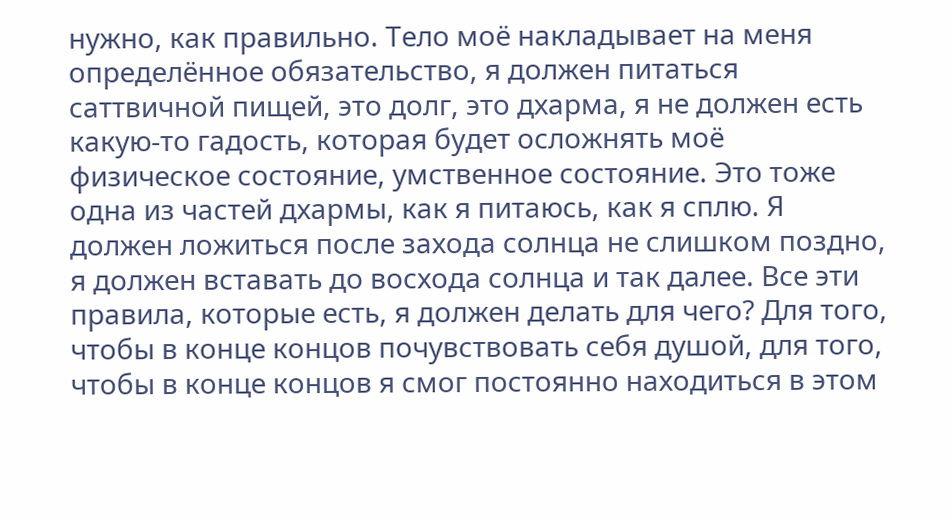нужно, как правильно. Тело моё накладывает на меня определённое обязательство, я должен питаться саттвичной пищей, это долг, это дхарма, я не должен есть какую-то гадость, которая будет осложнять моё физическое состояние, умственное состояние. Это тоже одна из частей дхармы, как я питаюсь, как я сплю. Я должен ложиться после захода солнца не слишком поздно, я должен вставать до восхода солнца и так далее. Все эти правила, которые есть, я должен делать для чего? Для того, чтобы в конце концов почувствовать себя душой, для того, чтобы в конце концов я смог постоянно находиться в этом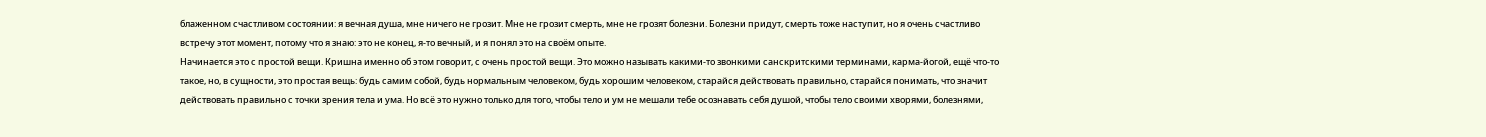блаженном счастливом состоянии: я вечная душа, мне ничего не грозит. Мне не грозит смерть, мне не грозят болезни. Болезни придут, смерть тоже наступит, но я очень счастливо встречу этот момент, потому что я знаю: это не конец, я-то вечный, и я понял это на своём опыте.
Начинается это с простой вещи. Кришна именно об этом говорит, с очень простой вещи. Это можно называть какими-то звонкими санскритскими терминами, карма-йогой, ещё что-то такое, но, в сущности, это простая вещь: будь самим собой, будь нормальным человеком, будь хорошим человеком, старайся действовать правильно, старайся понимать, что значит действовать правильно с точки зрения тела и ума. Но всё это нужно только для того, чтобы тело и ум не мешали тебе осознавать себя душой, чтобы тело своими хворями, болезнями,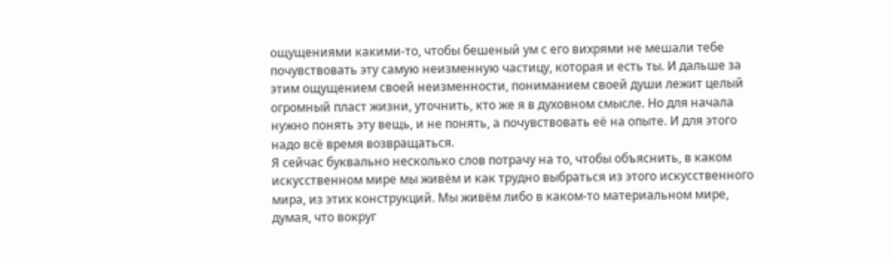ощущениями какими-то, чтобы бешеный ум с его вихрями не мешали тебе почувствовать эту самую неизменную частицу, которая и есть ты. И дальше за этим ощущением своей неизменности, пониманием своей души лежит целый огромный пласт жизни, уточнить, кто же я в духовном смысле. Но для начала нужно понять эту вещь, и не понять, а почувствовать её на опыте. И для этого надо всё время возвращаться.
Я сейчас буквально несколько слов потрачу на то, чтобы объяснить, в каком искусственном мире мы живём и как трудно выбраться из этого искусственного мира, из этих конструкций. Мы живём либо в каком-то материальном мире, думая, что вокруг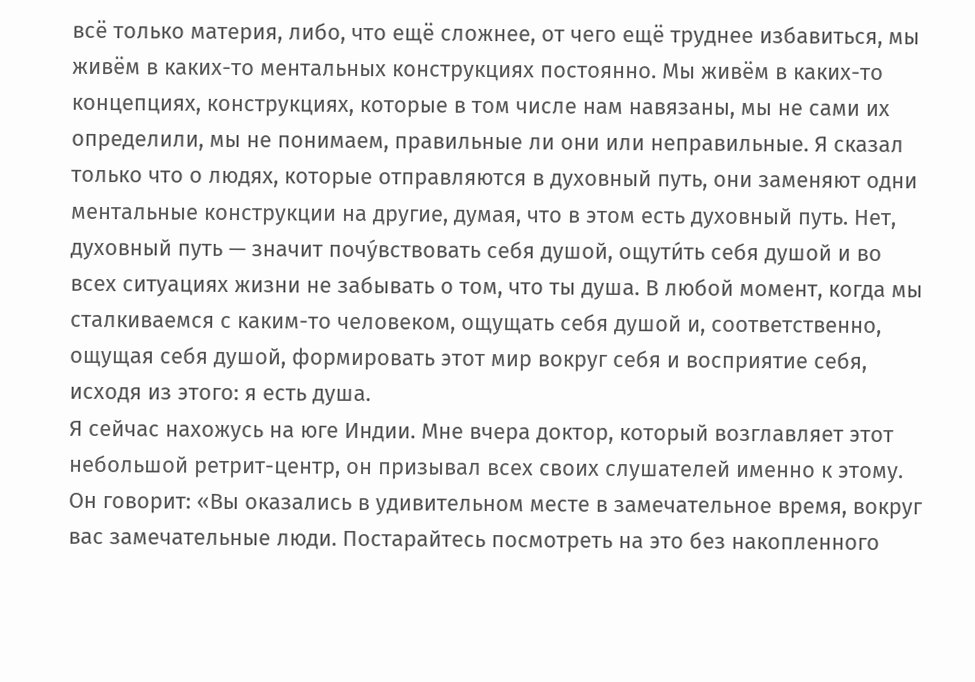всё только материя, либо, что ещё сложнее, от чего ещё труднее избавиться, мы живём в каких-то ментальных конструкциях постоянно. Мы живём в каких-то концепциях, конструкциях, которые в том числе нам навязаны, мы не сами их определили, мы не понимаем, правильные ли они или неправильные. Я сказал только что о людях, которые отправляются в духовный путь, они заменяют одни ментальные конструкции на другие, думая, что в этом есть духовный путь. Нет, духовный путь — значит почу́вствовать себя душой, ощути́ть себя душой и во всех ситуациях жизни не забывать о том, что ты душа. В любой момент, когда мы сталкиваемся с каким-то человеком, ощущать себя душой и, соответственно, ощущая себя душой, формировать этот мир вокруг себя и восприятие себя, исходя из этого: я есть душа.
Я сейчас нахожусь на юге Индии. Мне вчера доктор, который возглавляет этот небольшой ретрит-центр, он призывал всех своих слушателей именно к этому. Он говорит: «Вы оказались в удивительном месте в замечательное время, вокруг вас замечательные люди. Постарайтесь посмотреть на это без накопленного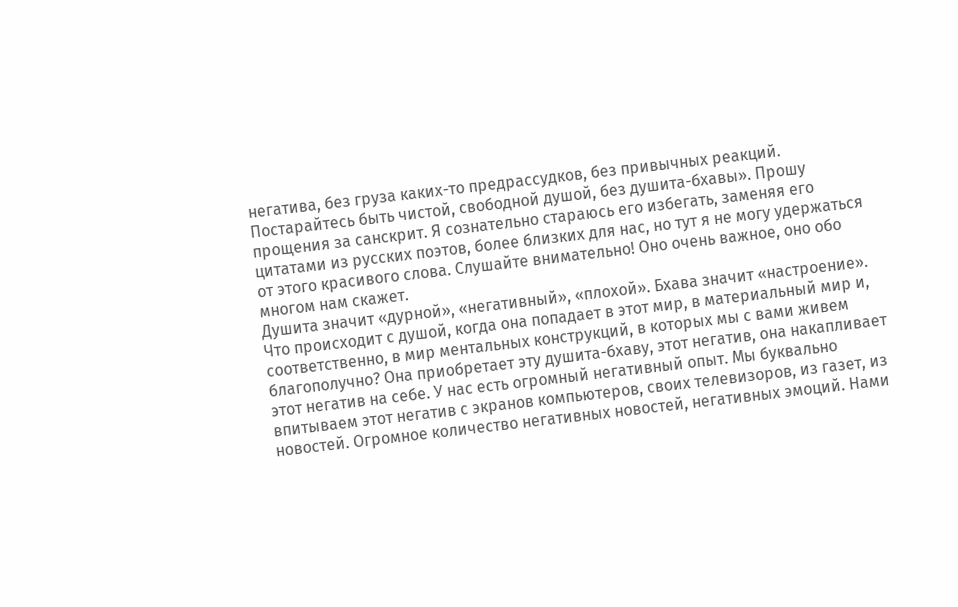негатива, без груза каких-то предрассудков, без привычных реакций. Постарайтесь быть чистой, свободной душой, без душита-бхавы». Прошу прощения за санскрит. Я сознательно стараюсь его избегать, заменяя его цитатами из русских поэтов, более близких для нас, но тут я не могу удержаться от этого красивого слова. Слушайте внимательно! Оно очень важное, оно обо многом нам скажет.
Душита значит «дурной», «негативный», «плохой». Бхава значит «настроение». Что происходит с душой, когда она попадает в этот мир, в материальный мир и, соответственно, в мир ментальных конструкций, в которых мы с вами живем благополучно? Она приобретает эту душита-бхаву, этот негатив, она накапливает этот негатив на себе. У нас есть огромный негативный опыт. Мы буквально впитываем этот негатив с экранов компьютеров, своих телевизоров, из газет, из новостей. Огромное количество негативных новостей, негативных эмоций. Нами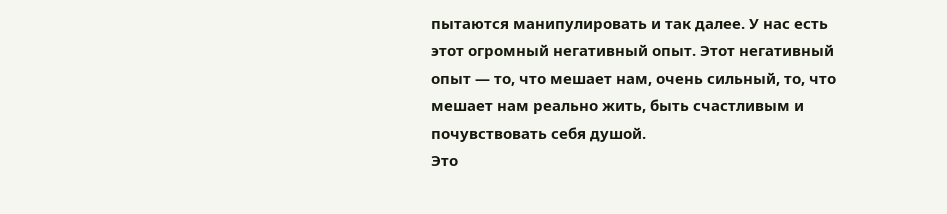пытаются манипулировать и так далее. У нас есть этот огромный негативный опыт. Этот негативный опыт — то, что мешает нам, очень сильный, то, что мешает нам реально жить, быть счастливым и почувствовать себя душой.
Это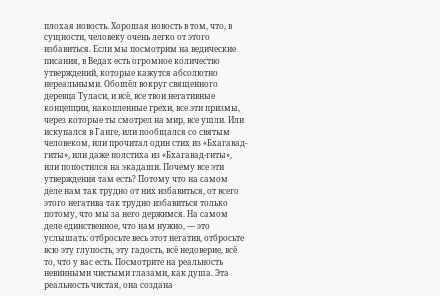плохая новость. Хорошая новость в том, что, в сущности, человеку очень легко от этого избавиться. Если мы посмотрим на ведические писания, в Ведах есть огромное количество утверждений, которые кажутся абсолютно нереальными. Обошёл вокруг священного деревца Туласи, и всё, все твои негативные концепции, накопленные грехи, все эти призмы, через которые ты смотрел на мир, все ушли. Или искупался в Ганге, или пообщался со святым человеком, или прочитал один стих из «Бхагавад-гиты», или даже полстиха из «Бхагавад-гиты», или попостился на экадаши. Почему все эти утверждения там есть? Потому что на самом деле нам так трудно от них избавиться, от всего этого негатива так трудно избавиться только потому, что мы за него держимся. На самом деле единственное, что нам нужно, — это услышать: отбросьте весь этот негатив, отбросьте всю эту глупость, эту гадость, всё недоверие, всё то, что у вас есть. Посмотрите на реальность невинными чистыми глазами, как душа. Эта реальность чистая, она создана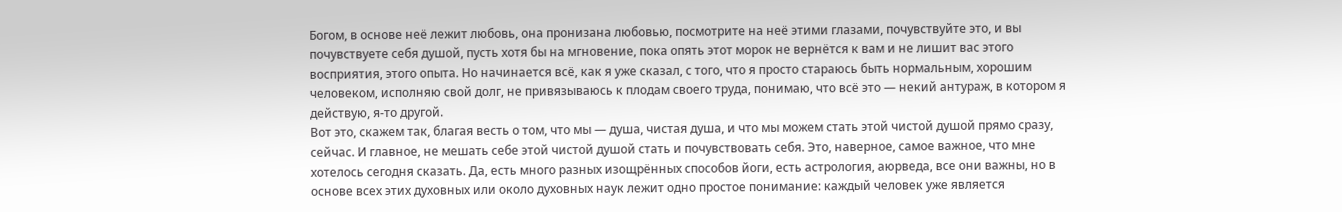Богом, в основе неё лежит любовь, она пронизана любовью, посмотрите на неё этими глазами, почувствуйте это, и вы почувствуете себя душой, пусть хотя бы на мгновение, пока опять этот морок не вернётся к вам и не лишит вас этого восприятия, этого опыта. Но начинается всё, как я уже сказал, с того, что я просто стараюсь быть нормальным, хорошим человеком, исполняю свой долг, не привязываюсь к плодам своего труда, понимаю, что всё это — некий антураж, в котором я действую, я-то другой.
Вот это, скажем так, благая весть о том, что мы — душа, чистая душа, и что мы можем стать этой чистой душой прямо сразу, сейчас. И главное, не мешать себе этой чистой душой стать и почувствовать себя. Это, наверное, самое важное, что мне хотелось сегодня сказать. Да, есть много разных изощрённых способов йоги, есть астрология, аюрведа, все они важны, но в основе всех этих духовных или около духовных наук лежит одно простое понимание: каждый человек уже является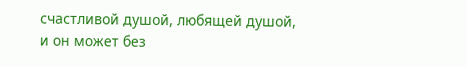счастливой душой, любящей душой, и он может без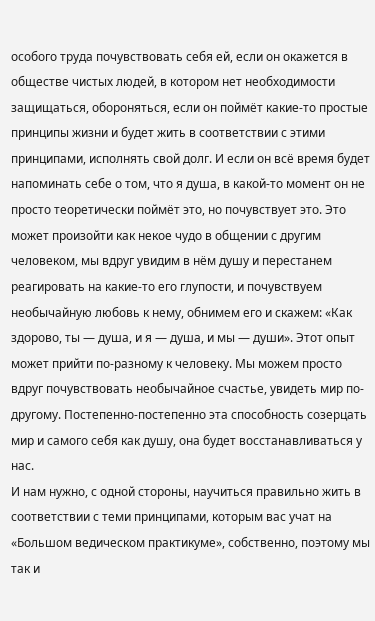особого труда почувствовать себя ей, если он окажется в обществе чистых людей, в котором нет необходимости защищаться, обороняться, если он поймёт какие-то простые принципы жизни и будет жить в соответствии с этими принципами, исполнять свой долг. И если он всё время будет напоминать себе о том, что я душа, в какой-то момент он не просто теоретически поймёт это, но почувствует это. Это может произойти как некое чудо в общении с другим человеком, мы вдруг увидим в нём душу и перестанем реагировать на какие-то его глупости, и почувствуем необычайную любовь к нему, обнимем его и скажем: «Как здорово, ты — душа, и я — душа, и мы — души». Этот опыт может прийти по-разному к человеку. Мы можем просто вдруг почувствовать необычайное счастье, увидеть мир по-другому. Постепенно-постепенно эта способность созерцать мир и самого себя как душу, она будет восстанавливаться у нас.
И нам нужно, с одной стороны, научиться правильно жить в соответствии с теми принципами, которым вас учат на «Большом ведическом практикуме», собственно, поэтому мы так и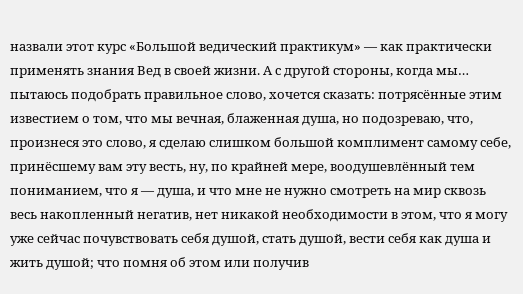назвали этот курс «Большой ведический практикум» — как практически применять знания Вед в своей жизни. А с другой стороны, когда мы… пытаюсь подобрать правильное слово, хочется сказать: потрясённые этим известием о том, что мы вечная, блаженная душа, но подозреваю, что, произнеся это слово, я сделаю слишком большой комплимент самому себе, принёсшему вам эту весть, ну, по крайней мере, воодушевлённый тем пониманием, что я — душа, и что мне не нужно смотреть на мир сквозь весь накопленный негатив, нет никакой необходимости в этом, что я могу уже сейчас почувствовать себя душой, стать душой, вести себя как душа и жить душой; что помня об этом или получив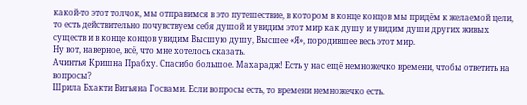какой-то этот толчок, мы отправимся в это путешествие, в котором в конце концов мы придём к желаемой цели, то есть действительно почувствуем себя душой и увидим этот мир как душу и увидим души других живых существ и в конце концов увидим Высшую душу, Высшее «Я», породившее весь этот мир.
Ну вот, наверное, всё, что мне хотелось сказать.
Ачинтья Кришна Прабху. Спасибо большое. Махарадж! Есть у нас ещё немножечко времени, чтобы ответить на вопросы?
Шрила Бхакти Вигьяна Госвами. Если вопросы есть, то времени немножечко есть.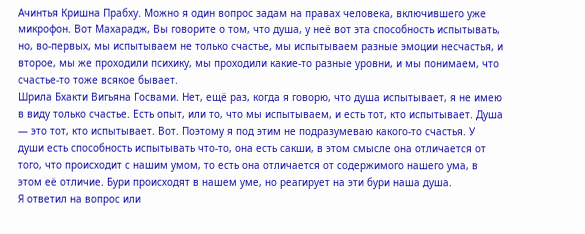Ачинтья Кришна Прабху. Можно я один вопрос задам на правах человека, включившего уже микрофон. Вот Махарадж, Вы говорите о том, что душа, у неё вот эта способность испытывать, но, во-первых, мы испытываем не только счастье, мы испытываем разные эмоции несчастья, и второе, мы же проходили психику, мы проходили какие-то разные уровни, и мы понимаем, что счастье-то тоже всякое бывает.
Шрила Бхакти Вигьяна Госвами. Нет, ещё раз, когда я говорю, что душа испытывает, я не имею в виду только счастье. Есть опыт, или то, что мы испытываем, и есть тот, кто испытывает. Душа — это тот, кто испытывает. Вот. Поэтому я под этим не подразумеваю какого-то счастья. У души есть способность испытывать что-то, она есть сакши, в этом смысле она отличается от того, что происходит с нашим умом, то есть она отличается от содержимого нашего ума, в этом её отличие. Бури происходят в нашем уме, но реагирует на эти бури наша душа.
Я ответил на вопрос или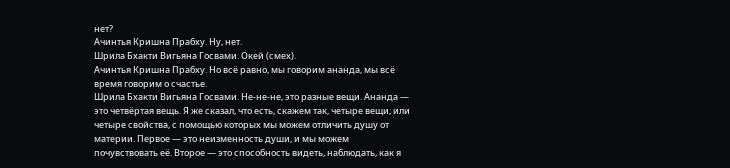нет?
Ачинтья Кришна Прабху. Ну, нет.
Шрила Бхакти Вигьяна Госвами. Окей (смех).
Ачинтья Кришна Прабху. Но всё равно, мы говорим ананда, мы всё время говорим о счастье.
Шрила Бхакти Вигьяна Госвами. Не-не-не, это разные вещи. Ананда — это четвёртая вещь. Я же сказал, что есть, скажем так, четыре вещи, или четыре свойства, с помощью которых мы можем отличить душу от материи. Первое — это неизменность души, и мы можем почувствовать её. Второе — это способность видеть, наблюдать, как я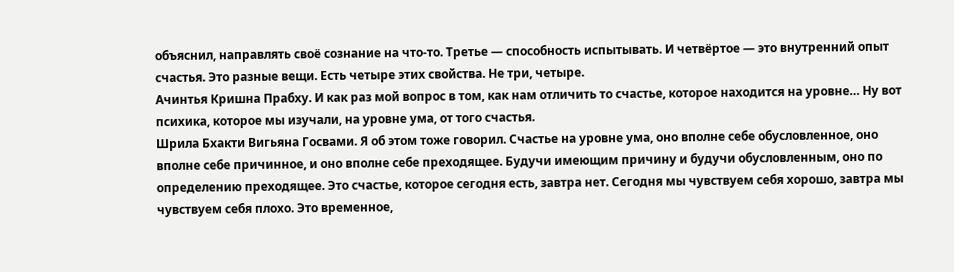объяснил, направлять своё сознание на что-то. Третье — способность испытывать. И четвёртое — это внутренний опыт счастья. Это разные вещи. Есть четыре этих свойства. Не три, четыре.
Ачинтья Кришна Прабху. И как раз мой вопрос в том, как нам отличить то счастье, которое находится на уровне… Ну вот психика, которое мы изучали, на уровне ума, от того счастья.
Шрила Бхакти Вигьяна Госвами. Я об этом тоже говорил. Счастье на уровне ума, оно вполне себе обусловленное, оно вполне себе причинное, и оно вполне себе преходящее. Будучи имеющим причину и будучи обусловленным, оно по определению преходящее. Это счастье, которое сегодня есть, завтра нет. Сегодня мы чувствуем себя хорошо, завтра мы чувствуем себя плохо. Это временное,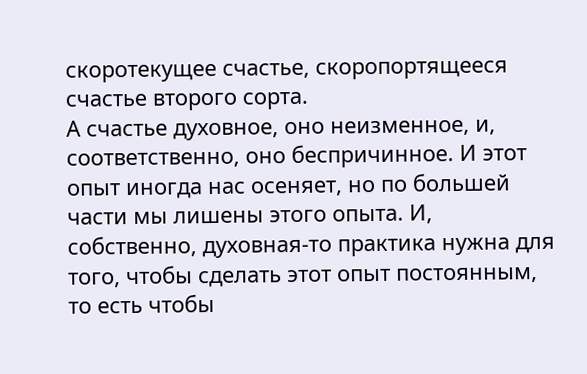скоротекущее счастье, скоропортящееся счастье второго сорта.
А счастье духовное, оно неизменное, и, соответственно, оно беспричинное. И этот опыт иногда нас осеняет, но по большей части мы лишены этого опыта. И, собственно, духовная-то практика нужна для того, чтобы сделать этот опыт постоянным, то есть чтобы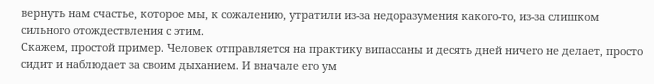вернуть нам счастье, которое мы, к сожалению, утратили из-за недоразумения какого-то, из-за слишком сильного отождествления с этим.
Скажем, простой пример. Человек отправляется на практику випассаны и десять дней ничего не делает, просто сидит и наблюдает за своим дыханием. И вначале его ум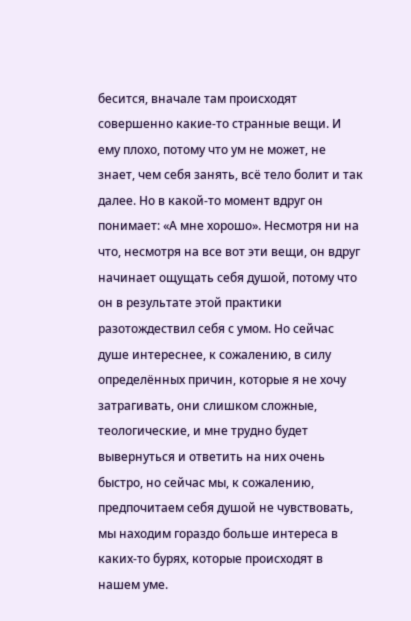бесится, вначале там происходят совершенно какие-то странные вещи. И ему плохо, потому что ум не может, не знает, чем себя занять, всё тело болит и так далее. Но в какой-то момент вдруг он понимает: «А мне хорошо». Несмотря ни на что, несмотря на все вот эти вещи, он вдруг начинает ощущать себя душой, потому что он в результате этой практики разотождествил себя с умом. Но сейчас душе интереснее, к сожалению, в силу определённых причин, которые я не хочу затрагивать, они слишком сложные, теологические, и мне трудно будет вывернуться и ответить на них очень быстро, но сейчас мы, к сожалению, предпочитаем себя душой не чувствовать, мы находим гораздо больше интереса в каких-то бурях, которые происходят в нашем уме.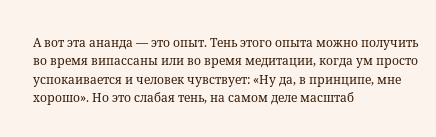А вот эта ананда — это опыт. Тень этого опыта можно получить во время випассаны или во время медитации, когда ум просто успокаивается и человек чувствует: «Ну да, в принципе, мне хорошо». Но это слабая тень, на самом деле масштаб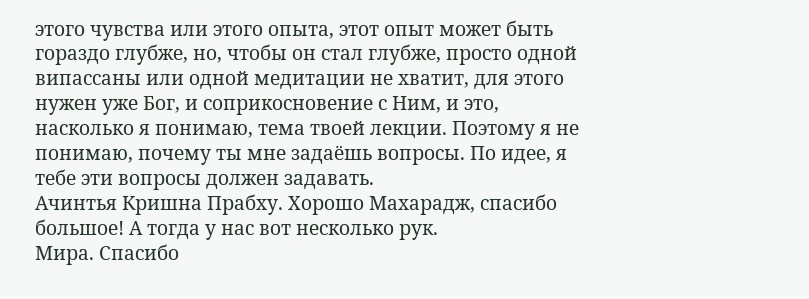этого чувства или этого опыта, этот опыт может быть гораздо глубже, но, чтобы он стал глубже, просто одной випассаны или одной медитации не хватит, для этого нужен уже Бог, и соприкосновение с Ним, и это, насколько я понимаю, тема твоей лекции. Поэтому я не понимаю, почему ты мне задаёшь вопросы. По идее, я тебе эти вопросы должен задавать.
Ачинтья Кришна Прабху. Хорошо Махарадж, спасибо большое! А тогда у нас вот несколько рук.
Мира. Спасибо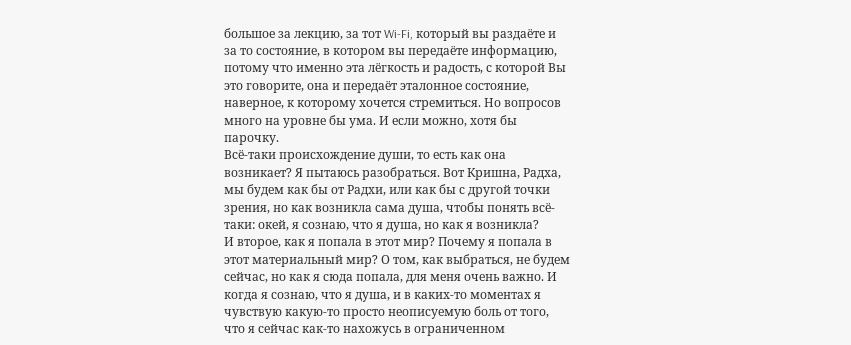большое за лекцию, за тот Wi-Fi, который вы раздаёте и за то состояние, в котором вы передаёте информацию, потому что именно эта лёгкость и радость, с которой Вы это говорите, она и передаёт эталонное состояние, наверное, к которому хочется стремиться. Но вопросов много на уровне бы ума. И если можно, хотя бы парочку.
Всё-таки происхождение души, то есть как она возникает? Я пытаюсь разобраться. Вот Кришна, Радха, мы будем как бы от Радхи, или как бы с другой точки зрения, но как возникла сама душа, чтобы понять всё-таки: окей, я сознаю, что я душа, но как я возникла?
И второе, как я попала в этот мир? Почему я попала в этот материальный мир? О том, как выбраться, не будем сейчас, но как я сюда попала, для меня очень важно. И когда я сознаю, что я душа, и в каких-то моментах я чувствую какую-то просто неописуемую боль от того, что я сейчас как-то нахожусь в ограниченном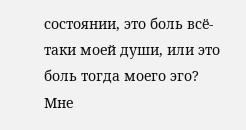состоянии, это боль всё-таки моей души, или это боль тогда моего эго? Мне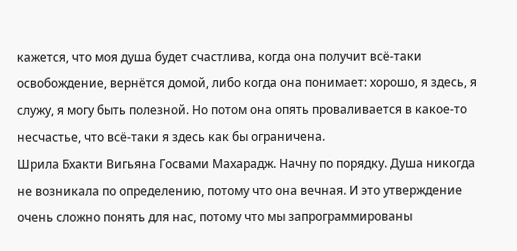кажется, что моя душа будет счастлива, когда она получит всё-таки освобождение, вернётся домой, либо когда она понимает: хорошо, я здесь, я служу, я могу быть полезной. Но потом она опять проваливается в какое-то несчастье, что всё-таки я здесь как бы ограничена.
Шрила Бхакти Вигьяна Госвами Махарадж. Начну по порядку. Душа никогда не возникала по определению, потому что она вечная. И это утверждение очень сложно понять для нас, потому что мы запрограммированы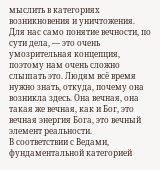мыслить в категориях возникновения и уничтожения. Для нас само понятие вечности, по сути дела, — это очень умозрительная концепция, поэтому нам очень сложно слышать это. Людям всё время нужно знать, откуда, почему она возникла здесь. Она вечная, она такая же вечная, как и Бог, это вечная энергия Бога, это вечный элемент реальности.
В соответствии с Ведами, фундаментальной категорией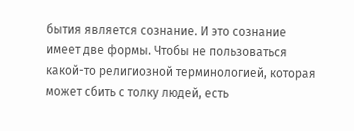бытия является сознание. И это сознание имеет две формы. Чтобы не пользоваться какой-то религиозной терминологией, которая может сбить с толку людей, есть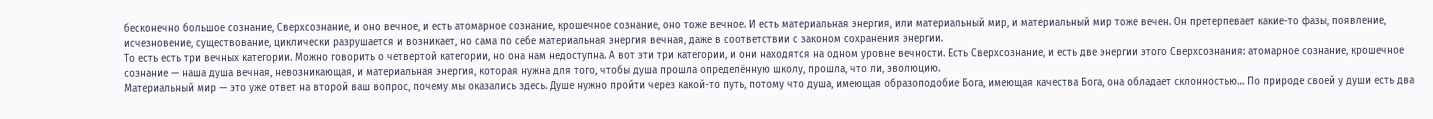бесконечно большое сознание, Сверхсознание, и оно вечное, и есть атомарное сознание, крошечное сознание, оно тоже вечное. И есть материальная энергия, или материальный мир, и материальный мир тоже вечен. Он претерпевает какие-то фазы, появление, исчезновение, существование, циклически разрушается и возникает, но сама по себе материальная энергия вечная, даже в соответствии с законом сохранения энергии.
То есть есть три вечных категории. Можно говорить о четвертой категории, но она нам недоступна. А вот эти три категории, и они находятся на одном уровне вечности. Есть Сверхсознание, и есть две энергии этого Сверхсознания: атомарное сознание, крошечное сознание — наша душа вечная, невозникающая, и материальная энергия, которая нужна для того, чтобы душа прошла определённую школу, прошла, что ли, эволюцию.
Материальный мир — это уже ответ на второй ваш вопрос, почему мы оказались здесь. Душе нужно пройти через какой-то путь, потому что душа, имеющая образоподобие Бога, имеющая качества Бога, она обладает склонностью… По природе своей у души есть два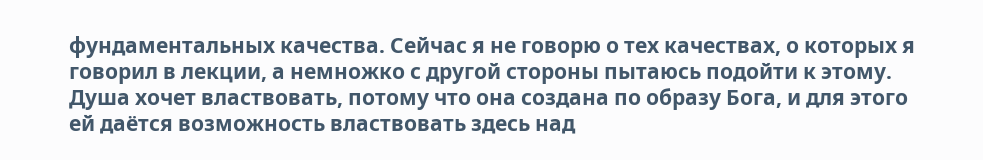фундаментальных качества. Сейчас я не говорю о тех качествах, о которых я говорил в лекции, а немножко с другой стороны пытаюсь подойти к этому. Душа хочет властвовать, потому что она создана по образу Бога, и для этого ей даётся возможность властвовать здесь над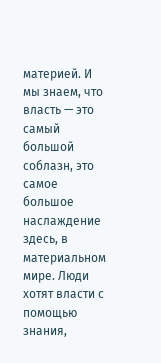материей. И мы знаем, что власть — это самый большой соблазн, это самое большое наслаждение здесь, в материальном мире. Люди хотят власти с помощью знания,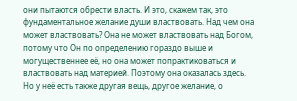они пытаются обрести власть. И это, скажем так, это фундаментальное желание души властвовать. Над чем она может властвовать? Она не может властвовать над Богом, потому что Он по определению гораздо выше и могущественнее её, но она может попрактиковаться и властвовать над материей. Поэтому она оказалась здесь.
Но у неё есть также другая вещь, другое желание, о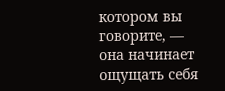котором вы говорите, — она начинает ощущать себя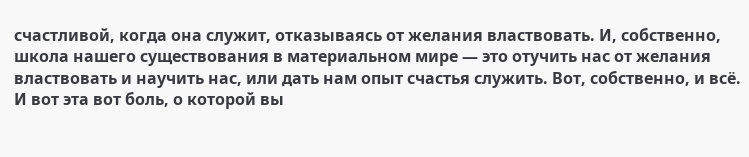счастливой, когда она служит, отказываясь от желания властвовать. И, собственно, школа нашего существования в материальном мире — это отучить нас от желания властвовать и научить нас, или дать нам опыт счастья служить. Вот, собственно, и всё.
И вот эта вот боль, о которой вы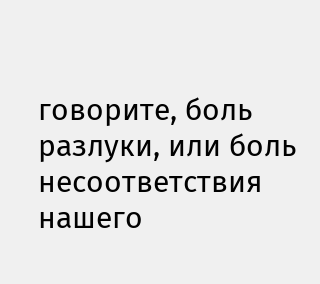говорите, боль разлуки, или боль несоответствия нашего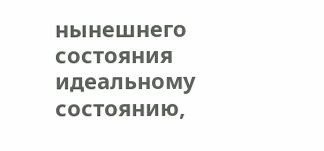нынешнего состояния идеальному состоянию,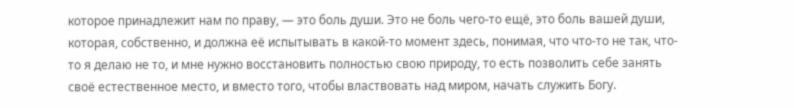которое принадлежит нам по праву, — это боль души. Это не боль чего-то ещё, это боль вашей души, которая, собственно, и должна её испытывать в какой-то момент здесь, понимая, что что-то не так, что-то я делаю не то, и мне нужно восстановить полностью свою природу, то есть позволить себе занять своё естественное место, и вместо того, чтобы властвовать над миром, начать служить Богу.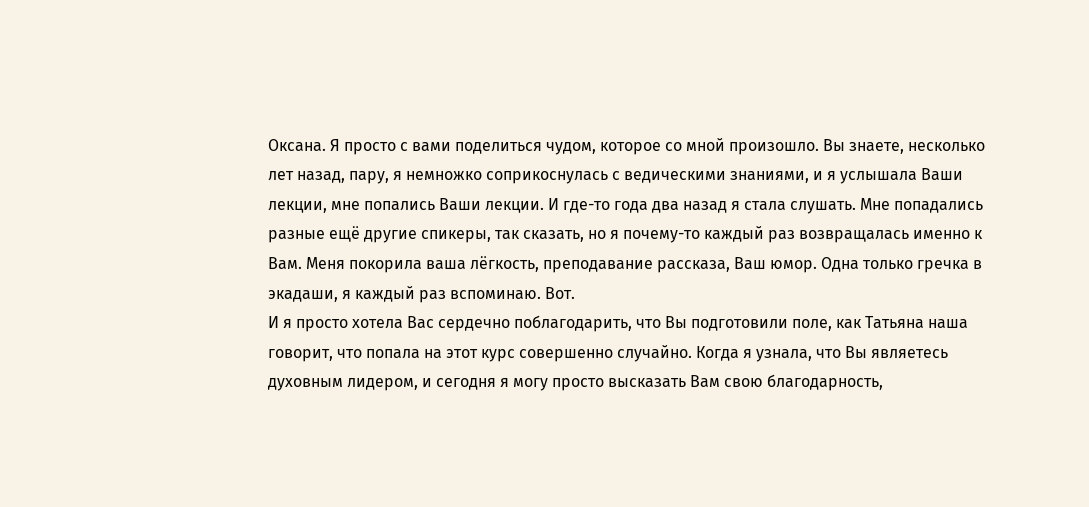Оксана. Я просто с вами поделиться чудом, которое со мной произошло. Вы знаете, несколько лет назад, пару, я немножко соприкоснулась с ведическими знаниями, и я услышала Ваши лекции, мне попались Ваши лекции. И где-то года два назад я стала слушать. Мне попадались разные ещё другие спикеры, так сказать, но я почему-то каждый раз возвращалась именно к Вам. Меня покорила ваша лёгкость, преподавание рассказа, Ваш юмор. Одна только гречка в экадаши, я каждый раз вспоминаю. Вот.
И я просто хотела Вас сердечно поблагодарить, что Вы подготовили поле, как Татьяна наша говорит, что попала на этот курс совершенно случайно. Когда я узнала, что Вы являетесь духовным лидером, и сегодня я могу просто высказать Вам свою благодарность,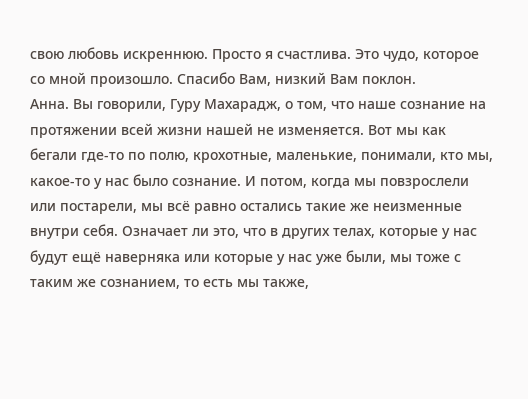свою любовь искреннюю. Просто я счастлива. Это чудо, которое со мной произошло. Спасибо Вам, низкий Вам поклон.
Анна. Вы говорили, Гуру Махарадж, о том, что наше сознание на протяжении всей жизни нашей не изменяется. Вот мы как бегали где-то по полю, крохотные, маленькие, понимали, кто мы, какое-то у нас было сознание. И потом, когда мы повзрослели или постарели, мы всё равно остались такие же неизменные внутри себя. Означает ли это, что в других телах, которые у нас будут ещё наверняка или которые у нас уже были, мы тоже с таким же сознанием, то есть мы также,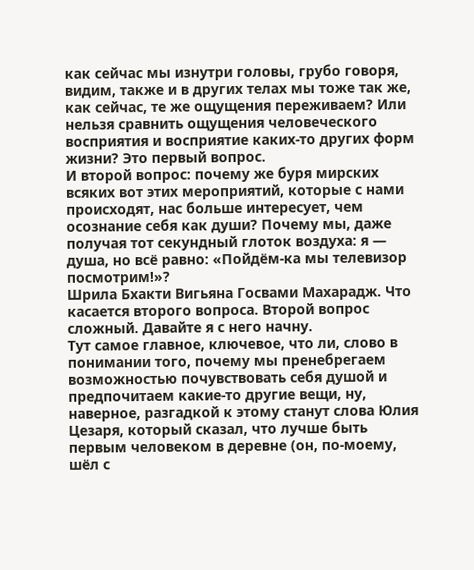как сейчас мы изнутри головы, грубо говоря, видим, также и в других телах мы тоже так же, как сейчас, те же ощущения переживаем? Или нельзя сравнить ощущения человеческого восприятия и восприятие каких-то других форм жизни? Это первый вопрос.
И второй вопрос: почему же буря мирских всяких вот этих мероприятий, которые с нами происходят, нас больше интересует, чем осознание себя как души? Почему мы, даже получая тот секундный глоток воздуха: я — душа, но всё равно: «Пойдём-ка мы телевизор посмотрим!»?
Шрила Бхакти Вигьяна Госвами Махарадж. Что касается второго вопроса. Второй вопрос сложный. Давайте я с него начну.
Тут самое главное, ключевое, что ли, слово в понимании того, почему мы пренебрегаем возможностью почувствовать себя душой и предпочитаем какие-то другие вещи, ну, наверное, разгадкой к этому станут слова Юлия Цезаря, который сказал, что лучше быть первым человеком в деревне (он, по-моему, шёл с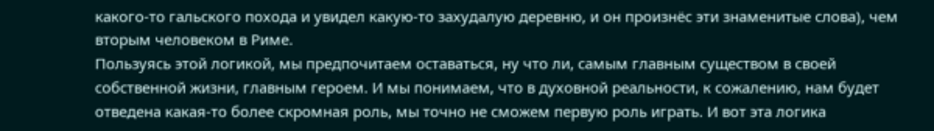какого-то гальского похода и увидел какую-то захудалую деревню, и он произнёс эти знаменитые слова), чем вторым человеком в Риме.
Пользуясь этой логикой, мы предпочитаем оставаться, ну что ли, самым главным существом в своей собственной жизни, главным героем. И мы понимаем, что в духовной реальности, к сожалению, нам будет отведена какая-то более скромная роль, мы точно не сможем первую роль играть. И вот эта логика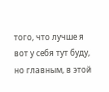того, что лучше я вот у себя тут буду, но главным, в этой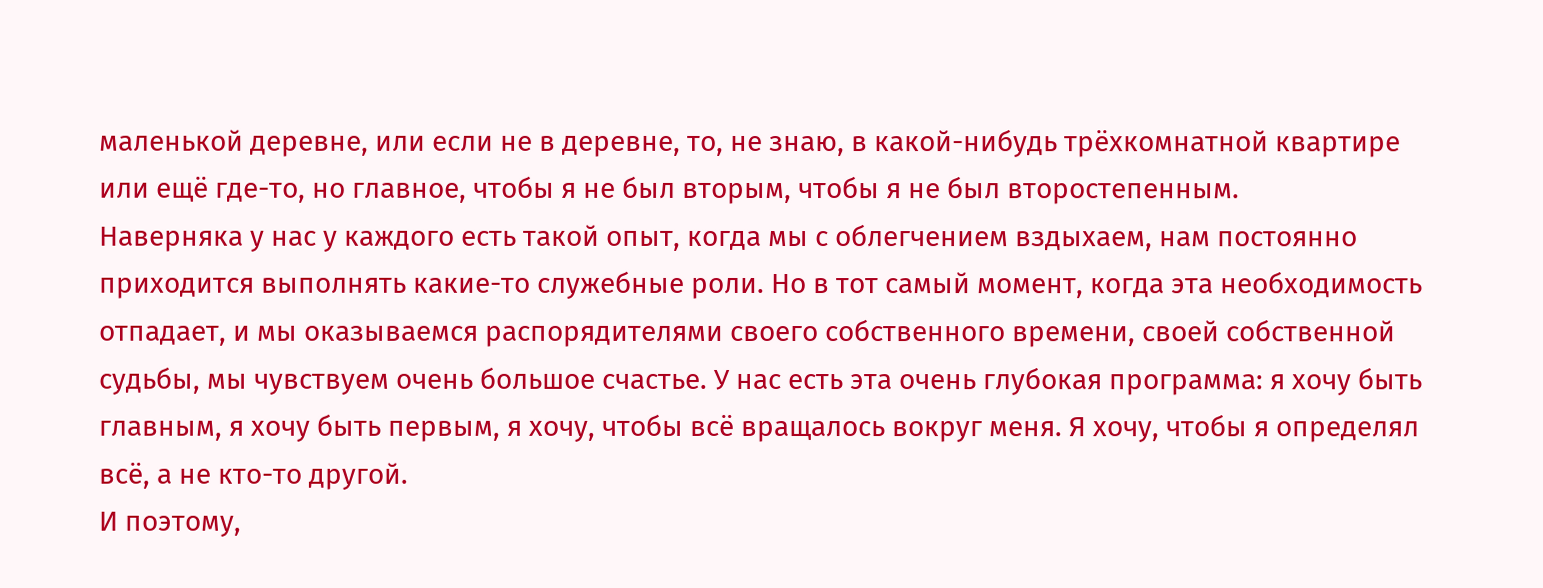маленькой деревне, или если не в деревне, то, не знаю, в какой-нибудь трёхкомнатной квартире или ещё где-то, но главное, чтобы я не был вторым, чтобы я не был второстепенным.
Наверняка у нас у каждого есть такой опыт, когда мы с облегчением вздыхаем, нам постоянно приходится выполнять какие-то служебные роли. Но в тот самый момент, когда эта необходимость отпадает, и мы оказываемся распорядителями своего собственного времени, своей собственной судьбы, мы чувствуем очень большое счастье. У нас есть эта очень глубокая программа: я хочу быть главным, я хочу быть первым, я хочу, чтобы всё вращалось вокруг меня. Я хочу, чтобы я определял всё, а не кто-то другой.
И поэтому,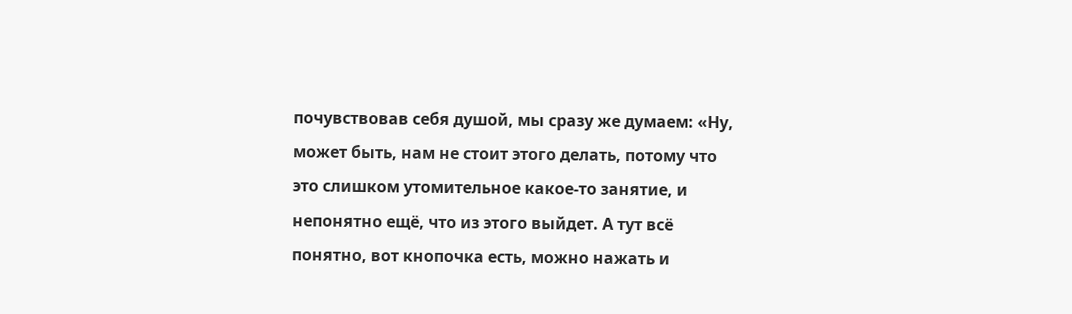почувствовав себя душой, мы сразу же думаем: «Ну, может быть, нам не стоит этого делать, потому что это слишком утомительное какое-то занятие, и непонятно ещё, что из этого выйдет. А тут всё понятно, вот кнопочка есть, можно нажать и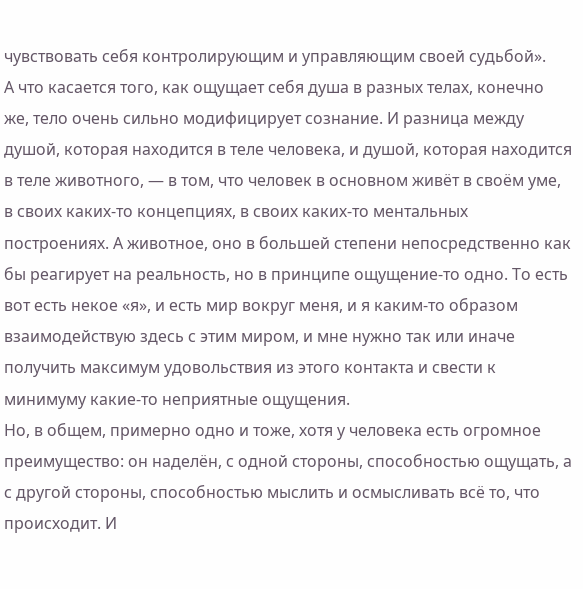чувствовать себя контролирующим и управляющим своей судьбой».
А что касается того, как ощущает себя душа в разных телах, конечно же, тело очень сильно модифицирует сознание. И разница между душой, которая находится в теле человека, и душой, которая находится в теле животного, — в том, что человек в основном живёт в своём уме, в своих каких-то концепциях, в своих каких-то ментальных построениях. А животное, оно в большей степени непосредственно как бы реагирует на реальность, но в принципе ощущение-то одно. То есть вот есть некое «я», и есть мир вокруг меня, и я каким-то образом взаимодействую здесь с этим миром, и мне нужно так или иначе получить максимум удовольствия из этого контакта и свести к минимуму какие-то неприятные ощущения.
Но, в общем, примерно одно и тоже, хотя у человека есть огромное преимущество: он наделён, с одной стороны, способностью ощущать, а с другой стороны, способностью мыслить и осмысливать всё то, что происходит. И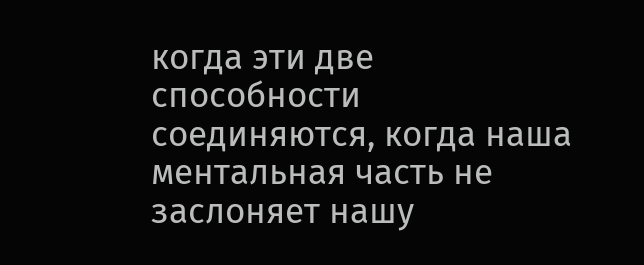когда эти две способности соединяются, когда наша ментальная часть не заслоняет нашу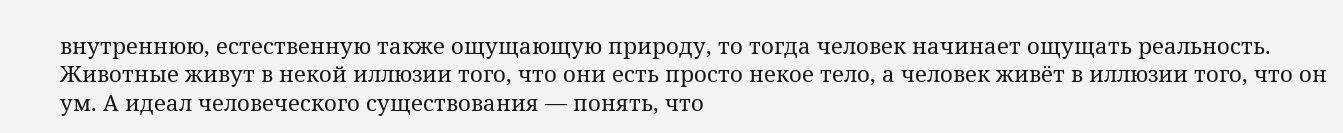внутреннюю, естественную также ощущающую природу, то тогда человек начинает ощущать реальность.
Животные живут в некой иллюзии того, что они есть просто некое тело, а человек живёт в иллюзии того, что он ум. А идеал человеческого существования — понять, что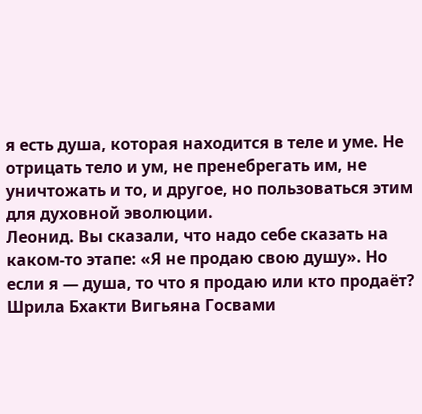я есть душа, которая находится в теле и уме. Не отрицать тело и ум, не пренебрегать им, не уничтожать и то, и другое, но пользоваться этим для духовной эволюции.
Леонид. Вы сказали, что надо себе сказать на каком-то этапе: «Я не продаю свою душу». Но если я — душа, то что я продаю или кто продаёт?
Шрила Бхакти Вигьяна Госвами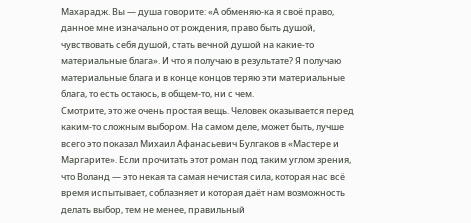Махарадж. Вы — душа говорите: «А обменяю-ка я своё право, данное мне изначально от рождения, право быть душой, чувствовать себя душой, стать вечной душой на какие-то материальные блага». И что я получаю в результате? Я получаю материальные блага и в конце концов теряю эти материальные блага, то есть остаюсь, в общем-то, ни с чем.
Смотрите, это же очень простая вещь. Человек оказывается перед каким-то сложным выбором. На самом деле, может быть, лучше всего это показал Михаил Афанасьевич Булгаков в «Мастере и Маргарите». Если прочитать этот роман под таким углом зрения, что Воланд — это некая та самая нечистая сила, которая нас всё время испытывает, соблазняет и которая даёт нам возможность делать выбор, тем не менее, правильный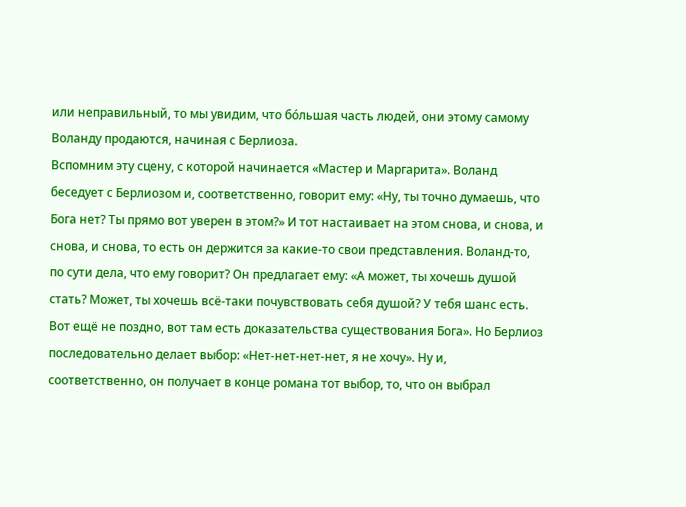или неправильный, то мы увидим, что бо́льшая часть людей, они этому самому Воланду продаются, начиная с Берлиоза.
Вспомним эту сцену, с которой начинается «Мастер и Маргарита». Воланд беседует с Берлиозом и, соответственно, говорит ему: «Ну, ты точно думаешь, что Бога нет? Ты прямо вот уверен в этом?» И тот настаивает на этом снова, и снова, и снова, и снова, то есть он держится за какие-то свои представления. Воланд-то, по сути дела, что ему говорит? Он предлагает ему: «А может, ты хочешь душой стать? Может, ты хочешь всё-таки почувствовать себя душой? У тебя шанс есть. Вот ещё не поздно, вот там есть доказательства существования Бога». Но Берлиоз последовательно делает выбор: «Нет-нет-нет-нет, я не хочу». Ну и, соответственно, он получает в конце романа тот выбор, то, что он выбрал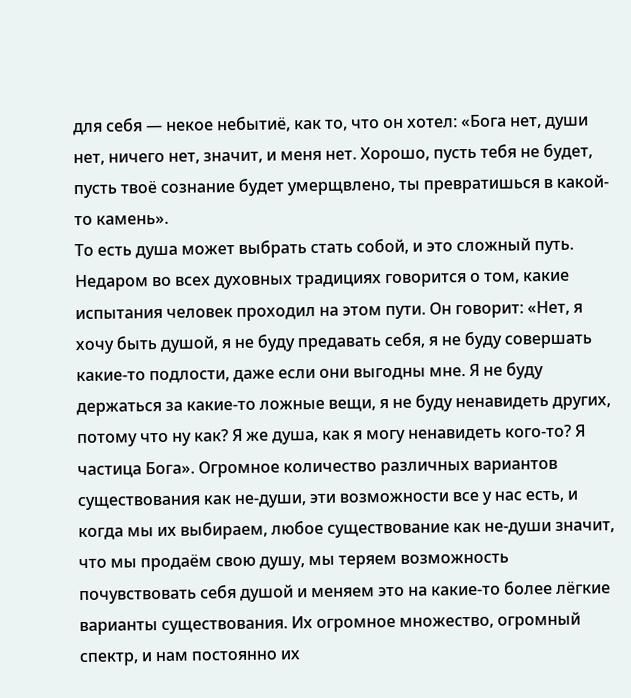для себя — некое небытиё, как то, что он хотел: «Бога нет, души нет, ничего нет, значит, и меня нет. Хорошо, пусть тебя не будет, пусть твоё сознание будет умерщвлено, ты превратишься в какой-то камень».
То есть душа может выбрать стать собой, и это сложный путь. Недаром во всех духовных традициях говорится о том, какие испытания человек проходил на этом пути. Он говорит: «Нет, я хочу быть душой, я не буду предавать себя, я не буду совершать какие-то подлости, даже если они выгодны мне. Я не буду держаться за какие-то ложные вещи, я не буду ненавидеть других, потому что ну как? Я же душа, как я могу ненавидеть кого-то? Я частица Бога». Огромное количество различных вариантов существования как не-души, эти возможности все у нас есть, и когда мы их выбираем, любое существование как не-души значит, что мы продаём свою душу, мы теряем возможность почувствовать себя душой и меняем это на какие-то более лёгкие варианты существования. Их огромное множество, огромный спектр, и нам постоянно их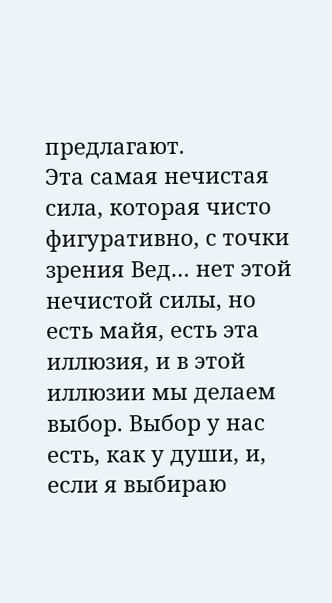предлагают.
Эта самая нечистая сила, которая чисто фигуративно, с точки зрения Вед… нет этой нечистой силы, но есть майя, есть эта иллюзия, и в этой иллюзии мы делаем выбор. Выбор у нас есть, как у души, и, если я выбираю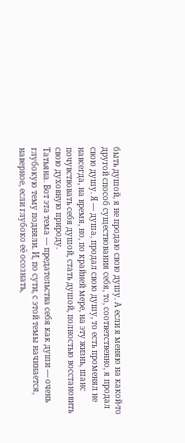быть душой, я не продаю свою душу. А если я меняю на какой-то другой способ существования себя, то, соответственно, я продал свою душу. Я — душа, продал свою душу, то есть променял не навсегда, на время, но, по крайней мере, на эту жизнь, шанс почувствовать себя душой, стать душой, полностью восстановить свою духовную природу.
Татьяна. Вот эта тема — предательства себя как души — очень глубокую тему подняли. И, по сути, с этой темы начинается, наверное, если глубоко её осознать,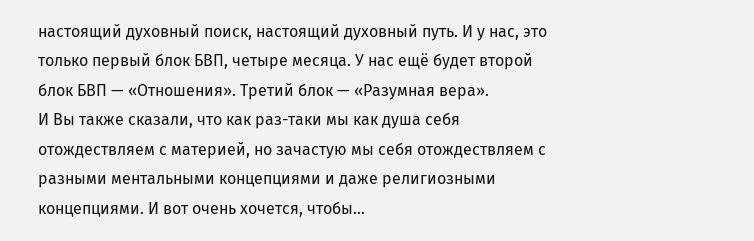настоящий духовный поиск, настоящий духовный путь. И у нас, это только первый блок БВП, четыре месяца. У нас ещё будет второй блок БВП — «Отношения». Третий блок — «Разумная вера».
И Вы также сказали, что как раз-таки мы как душа себя отождествляем с материей, но зачастую мы себя отождествляем с разными ментальными концепциями и даже религиозными концепциями. И вот очень хочется, чтобы…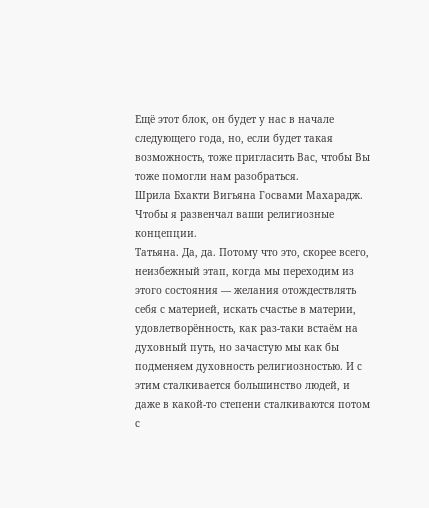Ещё этот блок, он будет у нас в начале следующего года, но, если будет такая возможность, тоже пригласить Вас, чтобы Вы тоже помогли нам разобраться.
Шрила Бхакти Вигьяна Госвами Махарадж. Чтобы я развенчал ваши религиозные концепции.
Татьяна. Да, да. Потому что это, скорее всего, неизбежный этап, когда мы переходим из этого состояния — желания отождествлять себя с материей, искать счастье в материи, удовлетворённость, как раз-таки встаём на духовный путь, но зачастую мы как бы подменяем духовность религиозностью. И с этим сталкивается большинство людей, и даже в какой-то степени сталкиваются потом с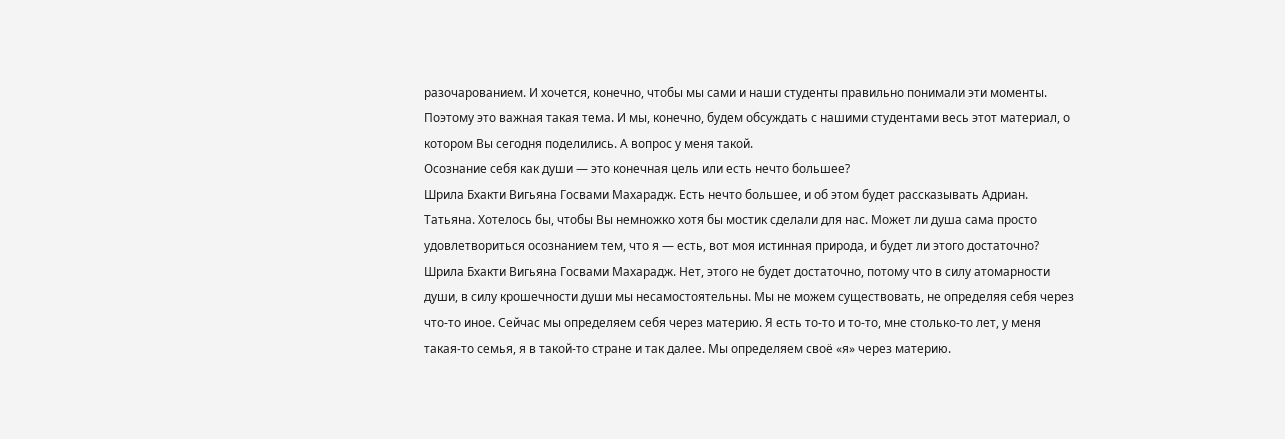разочарованием. И хочется, конечно, чтобы мы сами и наши студенты правильно понимали эти моменты. Поэтому это важная такая тема. И мы, конечно, будем обсуждать с нашими студентами весь этот материал, о котором Вы сегодня поделились. А вопрос у меня такой.
Осознание себя как души — это конечная цель или есть нечто большее?
Шрила Бхакти Вигьяна Госвами Махарадж. Есть нечто большее, и об этом будет рассказывать Адриан.
Татьяна. Хотелось бы, чтобы Вы немножко хотя бы мостик сделали для нас. Может ли душа сама просто удовлетвориться осознанием тем, что я — есть, вот моя истинная природа, и будет ли этого достаточно?
Шрила Бхакти Вигьяна Госвами Махарадж. Нет, этого не будет достаточно, потому что в силу атомарности души, в силу крошечности души мы несамостоятельны. Мы не можем существовать, не определяя себя через что-то иное. Сейчас мы определяем себя через материю. Я есть то-то и то-то, мне столько-то лет, у меня такая-то семья, я в такой-то стране и так далее. Мы определяем своё «я» через материю.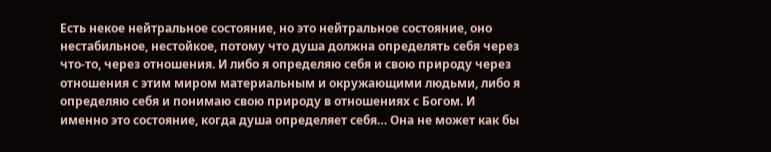Есть некое нейтральное состояние, но это нейтральное состояние, оно нестабильное, нестойкое, потому что душа должна определять себя через что-то, через отношения. И либо я определяю себя и свою природу через отношения с этим миром материальным и окружающими людьми, либо я определяю себя и понимаю свою природу в отношениях с Богом. И именно это состояние, когда душа определяет себя… Она не может как бы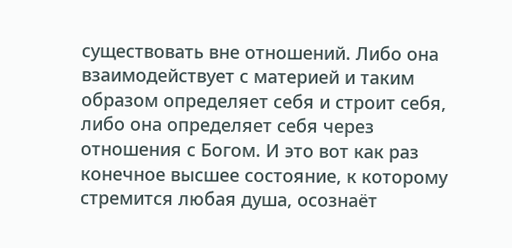существовать вне отношений. Либо она взаимодействует с материей и таким образом определяет себя и строит себя, либо она определяет себя через отношения с Богом. И это вот как раз конечное высшее состояние, к которому стремится любая душа, осознаёт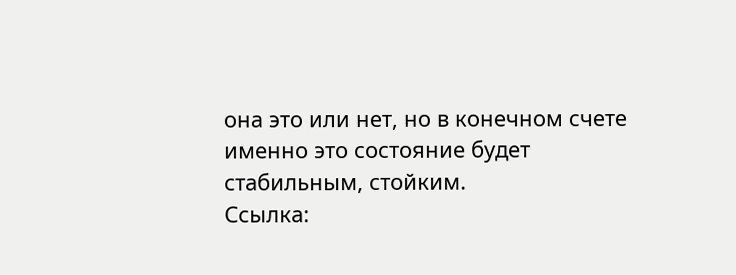она это или нет, но в конечном счете именно это состояние будет стабильным, стойким.
Ссылка: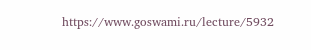https://www.goswami.ru/lecture/5932